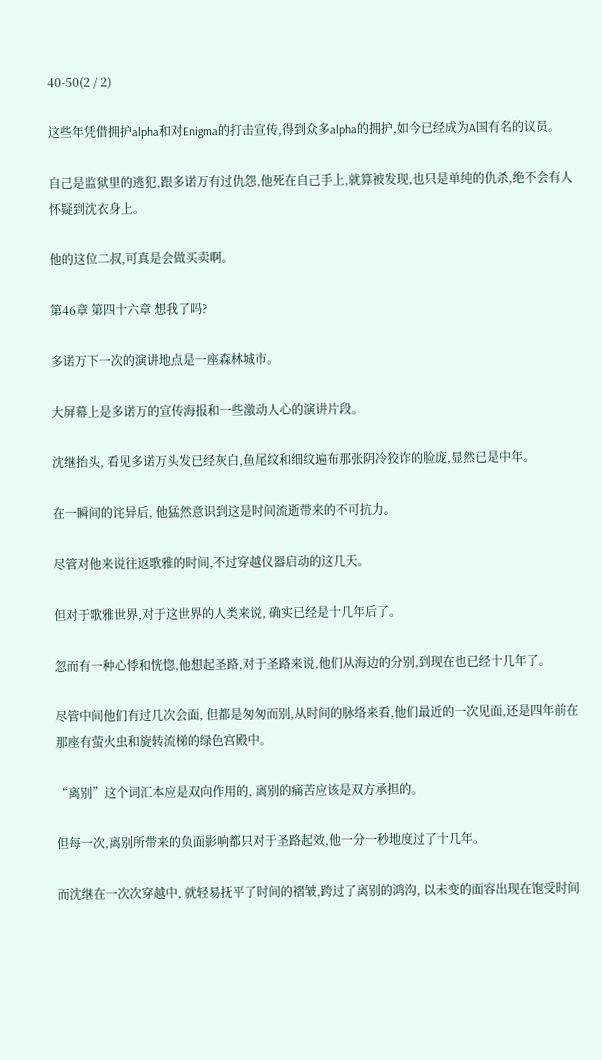40-50(2 / 2)

这些年凭借拥护alpha和对Enigma的打击宣传,得到众多alpha的拥护,如今已经成为A国有名的议员。

自己是监狱里的逃犯,跟多诺万有过仇怨,他死在自己手上,就算被发现,也只是单纯的仇杀,绝不会有人怀疑到沈衣身上。

他的这位二叔,可真是会做买卖啊。

第46章 第四十六章 想我了吗?

多诺万下一次的演讲地点是一座森林城市。

大屏幕上是多诺万的宣传海报和一些激动人心的演讲片段。

沈继抬头, 看见多诺万头发已经灰白,鱼尾纹和细纹遍布那张阴冷狡诈的脸庞,显然已是中年。

在一瞬间的诧异后, 他猛然意识到这是时间流逝带来的不可抗力。

尽管对他来说往返歌雅的时间,不过穿越仪器启动的这几天。

但对于歌雅世界,对于这世界的人类来说, 确实已经是十几年后了。

忽而有一种心悸和恍惚,他想起圣路,对于圣路来说,他们从海边的分别,到现在也已经十几年了。

尽管中间他们有过几次会面, 但都是匆匆而别,从时间的脉络来看,他们最近的一次见面,还是四年前在那座有萤火虫和旋转流梯的绿色宫殿中。

“离别”这个词汇本应是双向作用的, 离别的痛苦应该是双方承担的。

但每一次,离别所带来的负面影响都只对于圣路起效,他一分一秒地度过了十几年。

而沈继在一次次穿越中, 就轻易抚平了时间的褶皱,跨过了离别的鸿沟, 以未变的面容出现在饱受时间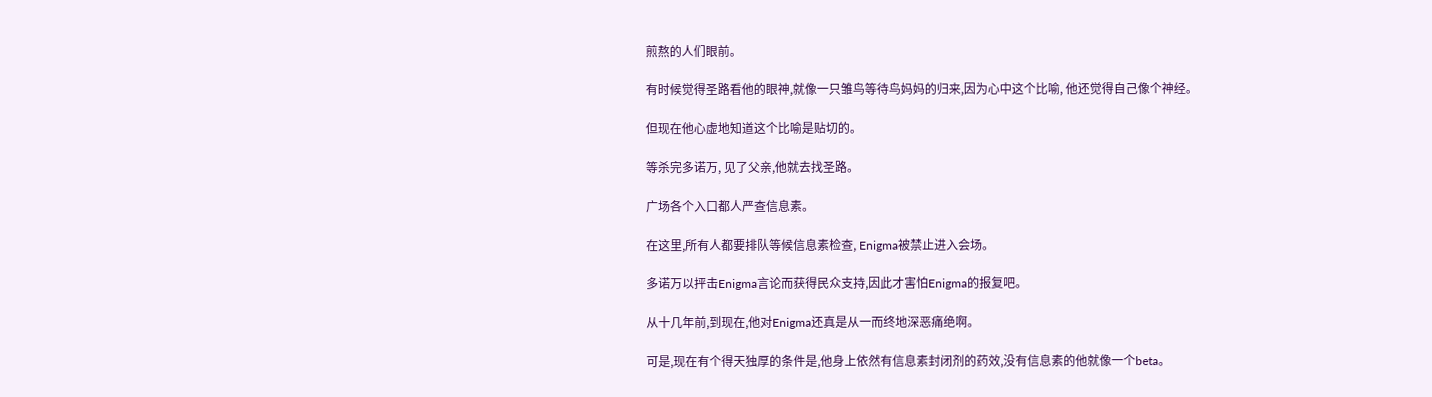煎熬的人们眼前。

有时候觉得圣路看他的眼神,就像一只雏鸟等待鸟妈妈的归来,因为心中这个比喻, 他还觉得自己像个神经。

但现在他心虚地知道这个比喻是贴切的。

等杀完多诺万, 见了父亲,他就去找圣路。

广场各个入口都人严查信息素。

在这里,所有人都要排队等候信息素检查, Enigma被禁止进入会场。

多诺万以抨击Enigma言论而获得民众支持,因此才害怕Enigma的报复吧。

从十几年前,到现在,他对Enigma还真是从一而终地深恶痛绝啊。

可是,现在有个得天独厚的条件是,他身上依然有信息素封闭剂的药效,没有信息素的他就像一个beta。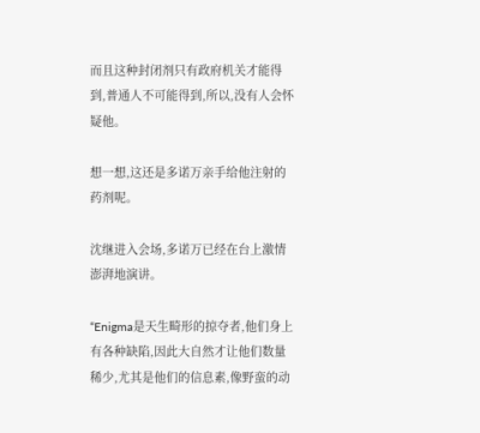而且这种封闭剂只有政府机关才能得到,普通人不可能得到,所以,没有人会怀疑他。

想一想,这还是多诺万亲手给他注射的药剂呢。

沈继进入会场,多诺万已经在台上激情澎湃地演讲。

“Enigma是天生畸形的掠夺者,他们身上有各种缺陷,因此大自然才让他们数量稀少,尤其是他们的信息素,像野蛮的动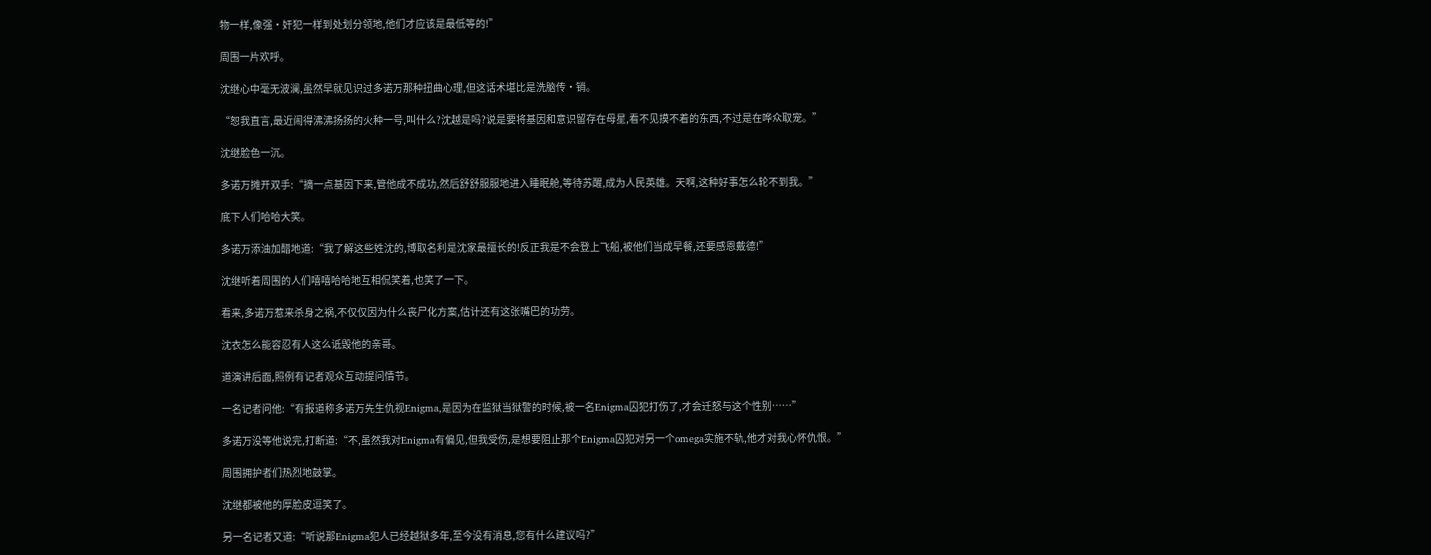物一样,像强·奸犯一样到处划分领地,他们才应该是最低等的!”

周围一片欢呼。

沈继心中毫无波澜,虽然早就见识过多诺万那种扭曲心理,但这话术堪比是洗脑传·销。

“恕我直言,最近闹得沸沸扬扬的火种一号,叫什么?沈越是吗?说是要将基因和意识留存在母星,看不见摸不着的东西,不过是在哗众取宠。”

沈继脸色一沉。

多诺万摊开双手:“摘一点基因下来,管他成不成功,然后舒舒服服地进入睡眠舱,等待苏醒,成为人民英雄。天啊,这种好事怎么轮不到我。”

底下人们哈哈大笑。

多诺万添油加醋地道:“我了解这些姓沈的,博取名利是沈家最擅长的!反正我是不会登上飞船,被他们当成早餐,还要感恩戴德!”

沈继听着周围的人们嘻嘻哈哈地互相侃笑着,也笑了一下。

看来,多诺万惹来杀身之祸,不仅仅因为什么丧尸化方案,估计还有这张嘴巴的功劳。

沈衣怎么能容忍有人这么诋毁他的亲哥。

道演讲后面,照例有记者观众互动提问情节。

一名记者问他:“有报道称多诺万先生仇视Enigma,是因为在监狱当狱警的时候,被一名Enigma囚犯打伤了,才会迁怒与这个性别……”

多诺万没等他说完,打断道:“不,虽然我对Enigma有偏见,但我受伤,是想要阻止那个Enigma囚犯对另一个omega实施不轨,他才对我心怀仇恨。”

周围拥护者们热烈地鼓掌。

沈继都被他的厚脸皮逗笑了。

另一名记者又道:“听说那Enigma犯人已经越狱多年,至今没有消息,您有什么建议吗?”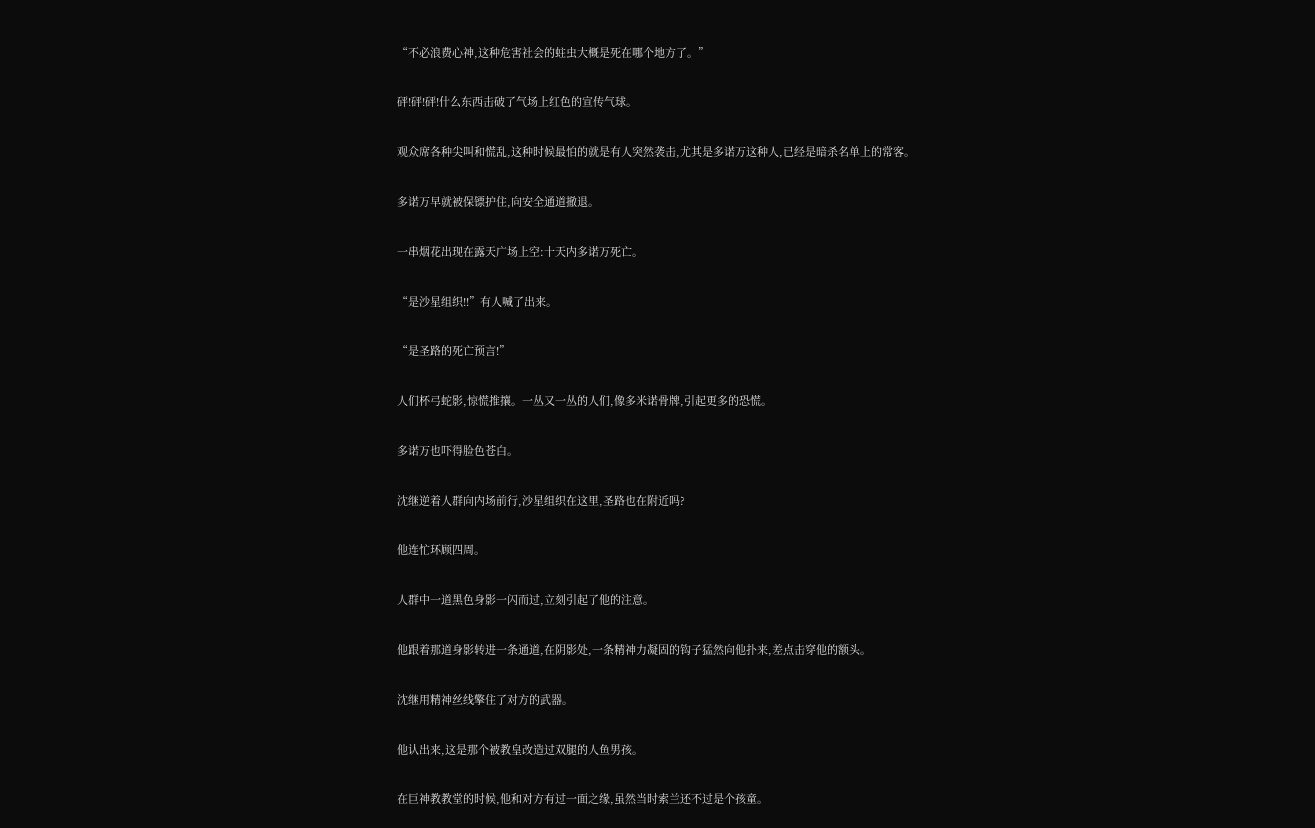“不必浪费心神,这种危害社会的蛀虫大概是死在哪个地方了。”

砰!砰!砰!什么东西击破了气场上红色的宣传气球。

观众席各种尖叫和慌乱,这种时候最怕的就是有人突然袭击,尤其是多诺万这种人,已经是暗杀名单上的常客。

多诺万早就被保镖护住,向安全通道撤退。

一串烟花出现在露天广场上空:十天内多诺万死亡。

“是沙星组织!!”有人喊了出来。

“是圣路的死亡预言!”

人们杯弓蛇影,惊慌推攘。一丛又一丛的人们,像多米诺骨牌,引起更多的恐慌。

多诺万也吓得脸色苍白。

沈继逆着人群向内场前行,沙星组织在这里,圣路也在附近吗?

他连忙环顾四周。

人群中一道黑色身影一闪而过,立刻引起了他的注意。

他跟着那道身影转进一条通道,在阴影处,一条精神力凝固的钩子猛然向他扑来,差点击穿他的额头。

沈继用精神丝线擎住了对方的武器。

他认出来,这是那个被教皇改造过双腿的人鱼男孩。

在巨神教教堂的时候,他和对方有过一面之缘,虽然当时索兰还不过是个孩童。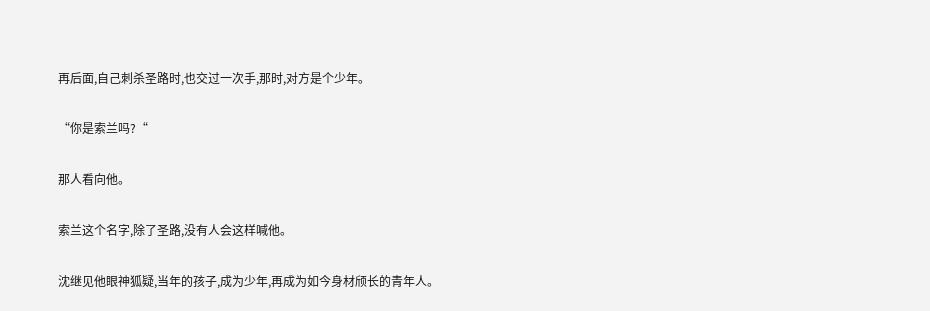再后面,自己刺杀圣路时,也交过一次手,那时,对方是个少年。

“你是索兰吗?“

那人看向他。

索兰这个名字,除了圣路,没有人会这样喊他。

沈继见他眼神狐疑,当年的孩子,成为少年,再成为如今身材颀长的青年人。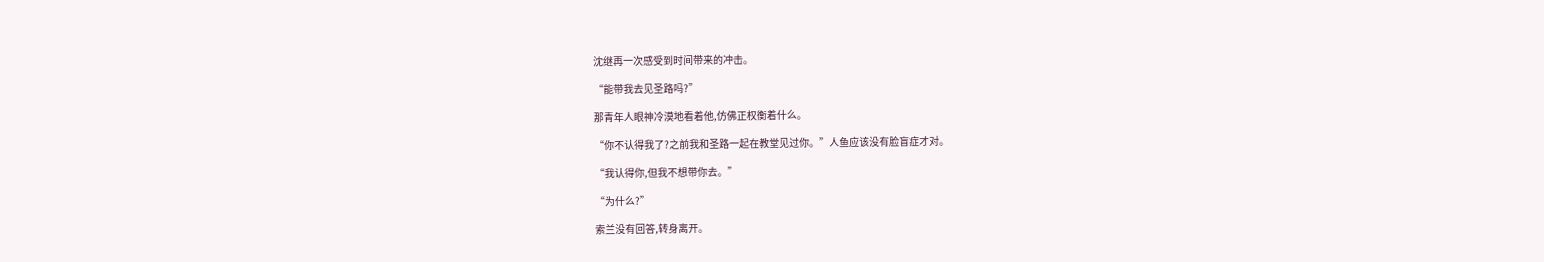沈继再一次感受到时间带来的冲击。

“能带我去见圣路吗?”

那青年人眼神冷漠地看着他,仿佛正权衡着什么。

“你不认得我了?之前我和圣路一起在教堂见过你。”人鱼应该没有脸盲症才对。

“我认得你,但我不想带你去。”

“为什么?”

索兰没有回答,转身离开。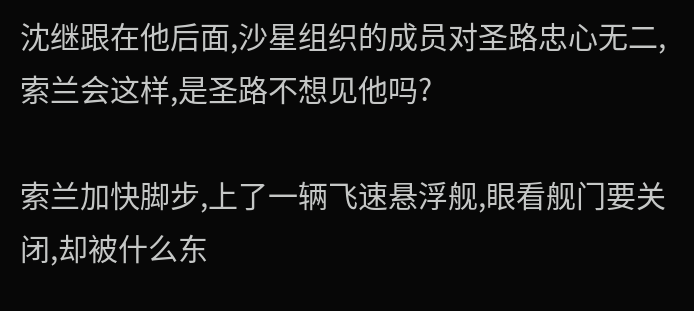沈继跟在他后面,沙星组织的成员对圣路忠心无二,索兰会这样,是圣路不想见他吗?

索兰加快脚步,上了一辆飞速悬浮舰,眼看舰门要关闭,却被什么东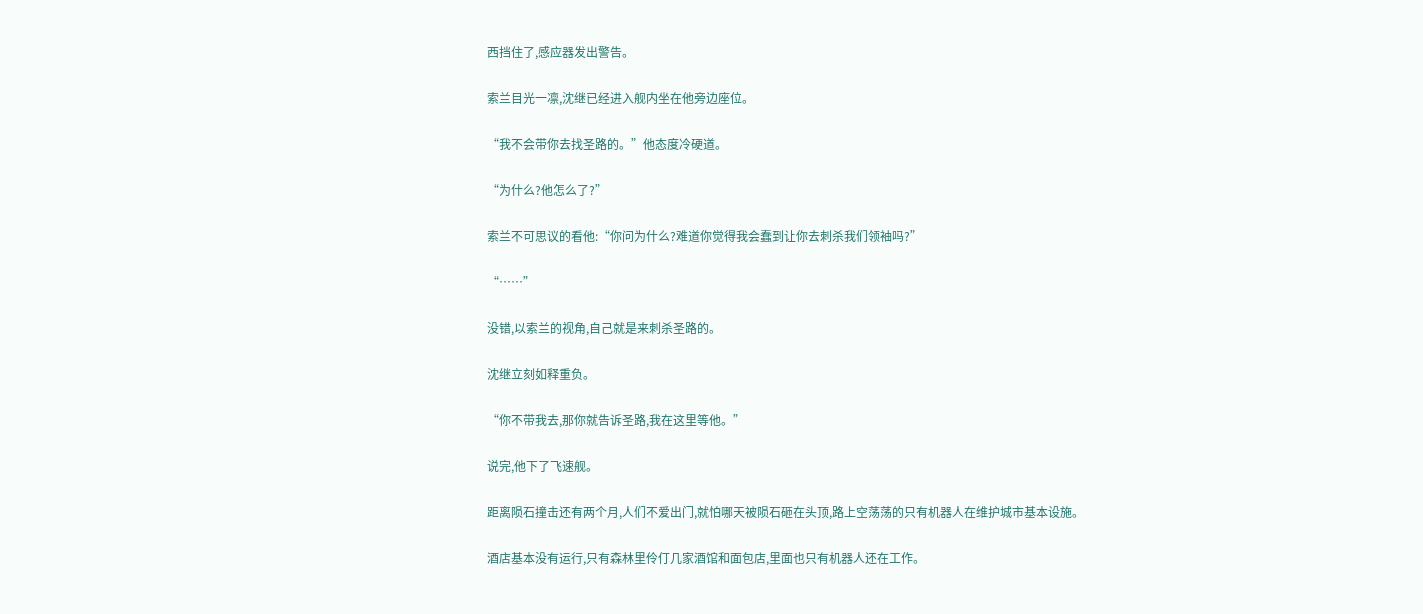西挡住了,感应器发出警告。

索兰目光一凛,沈继已经进入舰内坐在他旁边座位。

“我不会带你去找圣路的。”他态度冷硬道。

“为什么?他怎么了?”

索兰不可思议的看他:“你问为什么?难道你觉得我会蠢到让你去刺杀我们领袖吗?”

“……”

没错,以索兰的视角,自己就是来刺杀圣路的。

沈继立刻如释重负。

“你不带我去,那你就告诉圣路,我在这里等他。”

说完,他下了飞速舰。

距离陨石撞击还有两个月,人们不爱出门,就怕哪天被陨石砸在头顶,路上空荡荡的只有机器人在维护城市基本设施。

酒店基本没有运行,只有森林里伶仃几家酒馆和面包店,里面也只有机器人还在工作。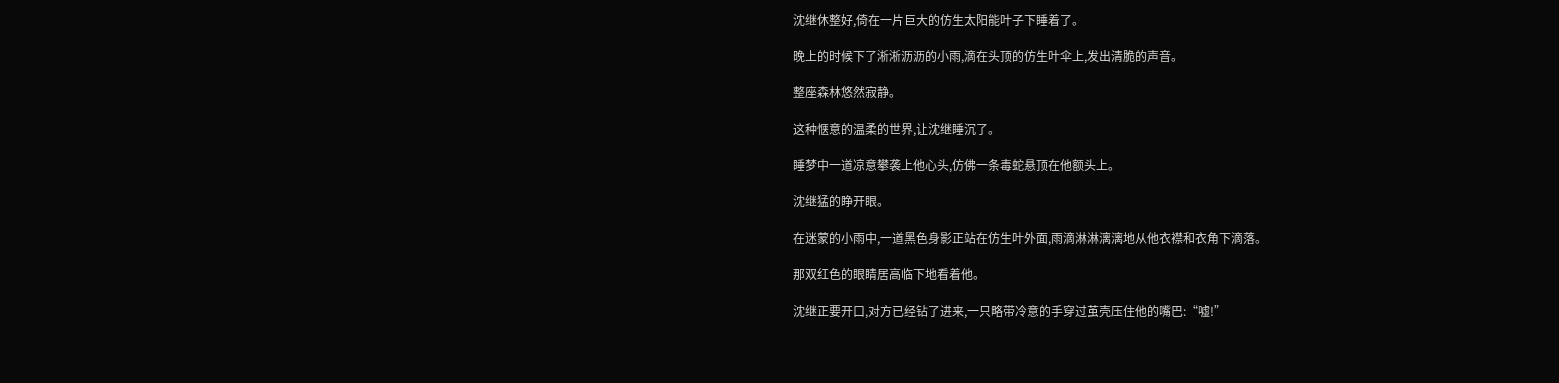沈继休整好,倚在一片巨大的仿生太阳能叶子下睡着了。

晚上的时候下了淅淅沥沥的小雨,滴在头顶的仿生叶伞上,发出清脆的声音。

整座森林悠然寂静。

这种惬意的温柔的世界,让沈继睡沉了。

睡梦中一道凉意攀袭上他心头,仿佛一条毒蛇悬顶在他额头上。

沈继猛的睁开眼。

在迷蒙的小雨中,一道黑色身影正站在仿生叶外面,雨滴淋淋漓漓地从他衣襟和衣角下滴落。

那双红色的眼睛居高临下地看着他。

沈继正要开口,对方已经钻了进来,一只略带冷意的手穿过茧壳压住他的嘴巴:“嘘!”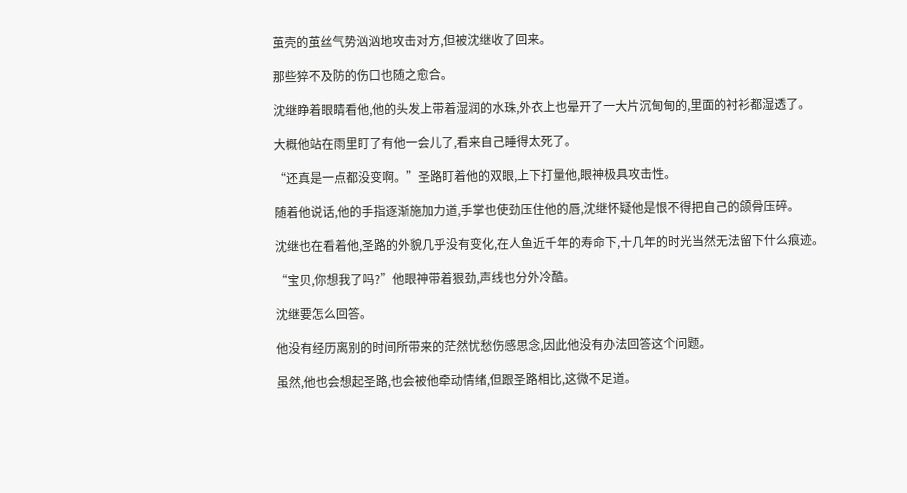茧壳的茧丝气势汹汹地攻击对方,但被沈继收了回来。

那些猝不及防的伤口也随之愈合。

沈继睁着眼睛看他,他的头发上带着湿润的水珠,外衣上也晕开了一大片沉甸甸的,里面的衬衫都湿透了。

大概他站在雨里盯了有他一会儿了,看来自己睡得太死了。

“还真是一点都没变啊。”圣路盯着他的双眼,上下打量他,眼神极具攻击性。

随着他说话,他的手指逐渐施加力道,手掌也使劲压住他的唇,沈继怀疑他是恨不得把自己的颌骨压碎。

沈继也在看着他,圣路的外貌几乎没有变化,在人鱼近千年的寿命下,十几年的时光当然无法留下什么痕迹。

“宝贝,你想我了吗?”他眼神带着狠劲,声线也分外冷酷。

沈继要怎么回答。

他没有经历离别的时间所带来的茫然忧愁伤感思念,因此他没有办法回答这个问题。

虽然,他也会想起圣路,也会被他牵动情绪,但跟圣路相比,这微不足道。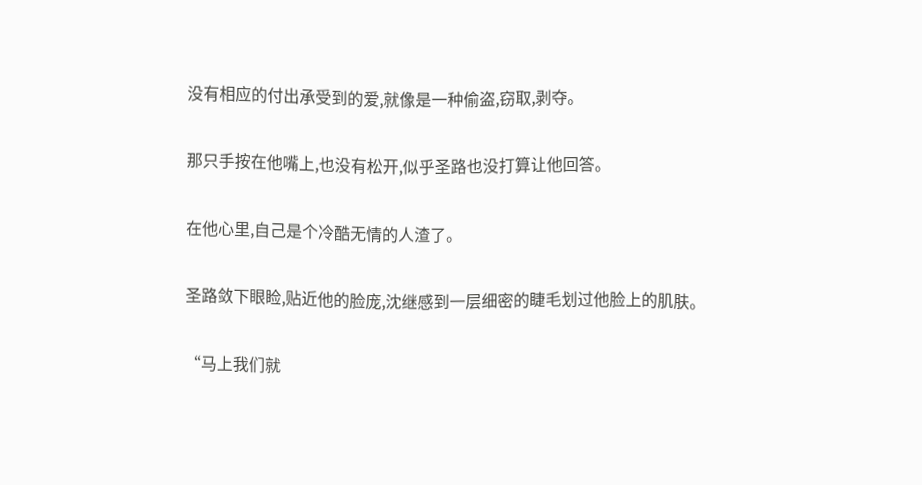没有相应的付出承受到的爱,就像是一种偷盗,窃取,剥夺。

那只手按在他嘴上,也没有松开,似乎圣路也没打算让他回答。

在他心里,自己是个冷酷无情的人渣了。

圣路敛下眼睑,贴近他的脸庞,沈继感到一层细密的睫毛划过他脸上的肌肤。

“马上我们就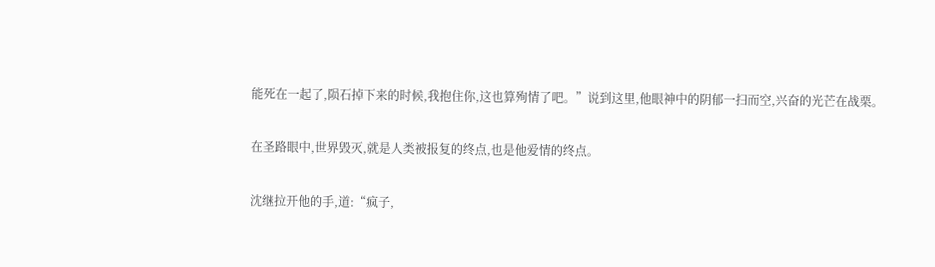能死在一起了,陨石掉下来的时候,我抱住你,这也算殉情了吧。”说到这里,他眼神中的阴郁一扫而空,兴奋的光芒在战栗。

在圣路眼中,世界毁灭,就是人类被报复的终点,也是他爱情的终点。

沈继拉开他的手,道:“疯子,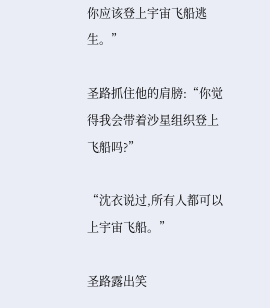你应该登上宇宙飞船逃生。”

圣路抓住他的肩膀:“你觉得我会带着沙星组织登上飞船吗?”

“沈衣说过,所有人都可以上宇宙飞船。”

圣路露出笑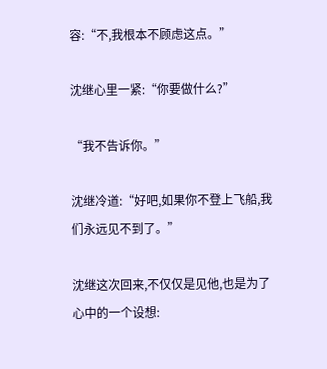容:“不,我根本不顾虑这点。”

沈继心里一紧:“你要做什么?”

“我不告诉你。”

沈继冷道:“好吧,如果你不登上飞船,我们永远见不到了。”

沈继这次回来,不仅仅是见他,也是为了心中的一个设想: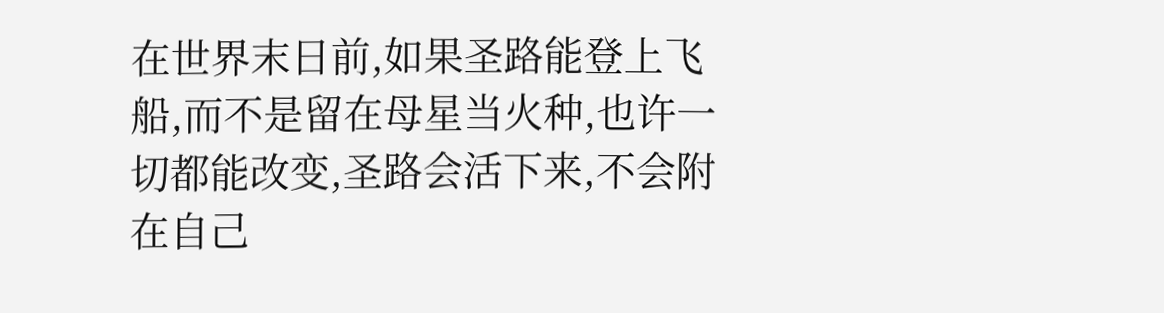在世界末日前,如果圣路能登上飞船,而不是留在母星当火种,也许一切都能改变,圣路会活下来,不会附在自己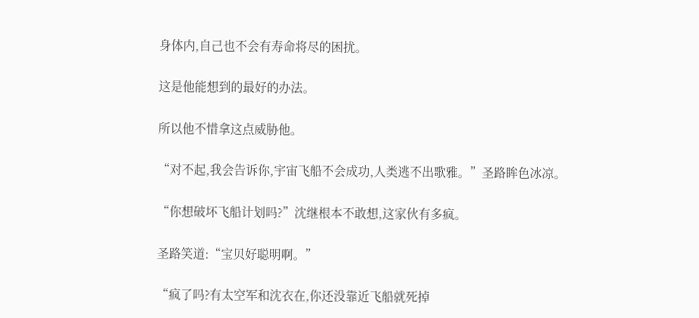身体内,自己也不会有寿命将尽的困扰。

这是他能想到的最好的办法。

所以他不惜拿这点威胁他。

“对不起,我会告诉你,宇宙飞船不会成功,人类逃不出歌雅。”圣路眸色冰凉。

“你想破坏飞船计划吗?”沈继根本不敢想,这家伙有多疯。

圣路笑道:“宝贝好聪明啊。”

“疯了吗?有太空军和沈衣在,你还没靠近飞船就死掉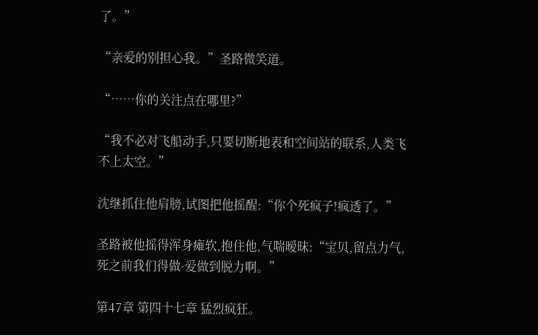了。”

“亲爱的别担心我。”圣路微笑道。

“……你的关注点在哪里?”

“我不必对飞船动手,只要切断地表和空间站的联系,人类飞不上太空。”

沈继抓住他肩膀,试图把他摇醒:“你个死疯子!疯透了。”

圣路被他摇得浑身瘫软,抱住他,气喘暧昧:“宝贝,留点力气,死之前我们得做·爱做到脱力啊。”

第47章 第四十七章 猛烈疯狂。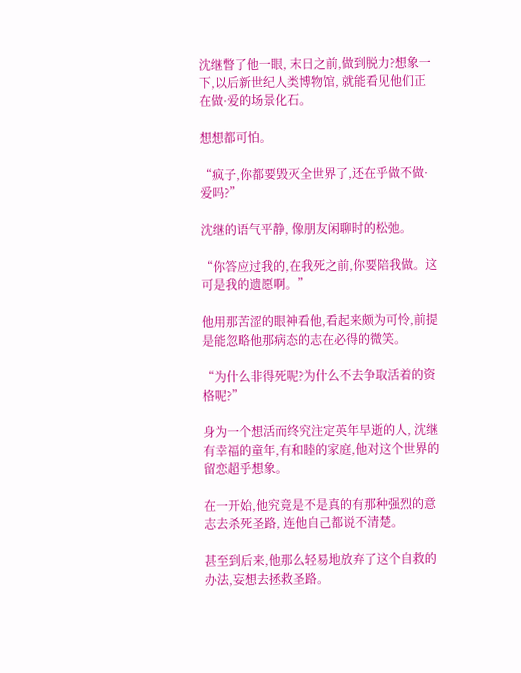沈继瞥了他一眼, 末日之前,做到脱力?想象一下,以后新世纪人类博物馆, 就能看见他们正在做·爱的场景化石。

想想都可怕。

“疯子,你都要毁灭全世界了,还在乎做不做·爱吗?”

沈继的语气平静, 像朋友闲聊时的松弛。

“你答应过我的,在我死之前,你要陪我做。这可是我的遗愿啊。”

他用那苦涩的眼神看他,看起来颇为可怜,前提是能忽略他那病态的志在必得的微笑。

“为什么非得死呢?为什么不去争取活着的资格呢?”

身为一个想活而终究注定英年早逝的人, 沈继有幸福的童年,有和睦的家庭,他对这个世界的留恋超乎想象。

在一开始,他究竟是不是真的有那种强烈的意志去杀死圣路, 连他自己都说不清楚。

甚至到后来,他那么轻易地放弃了这个自救的办法,妄想去拯救圣路。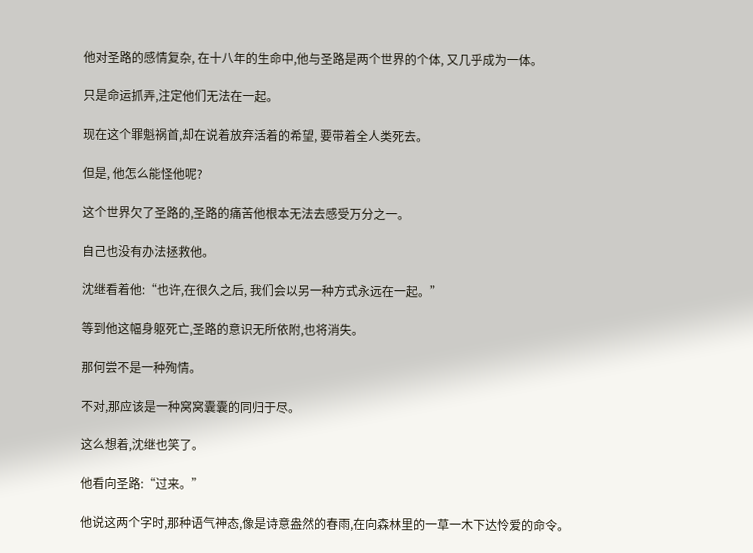他对圣路的感情复杂, 在十八年的生命中,他与圣路是两个世界的个体, 又几乎成为一体。

只是命运抓弄,注定他们无法在一起。

现在这个罪魁祸首,却在说着放弃活着的希望, 要带着全人类死去。

但是, 他怎么能怪他呢?

这个世界欠了圣路的,圣路的痛苦他根本无法去感受万分之一。

自己也没有办法拯救他。

沈继看着他:“也许,在很久之后, 我们会以另一种方式永远在一起。”

等到他这幅身躯死亡,圣路的意识无所依附,也将消失。

那何尝不是一种殉情。

不对,那应该是一种窝窝囊囊的同归于尽。

这么想着,沈继也笑了。

他看向圣路:“过来。”

他说这两个字时,那种语气神态,像是诗意盎然的春雨,在向森林里的一草一木下达怜爱的命令。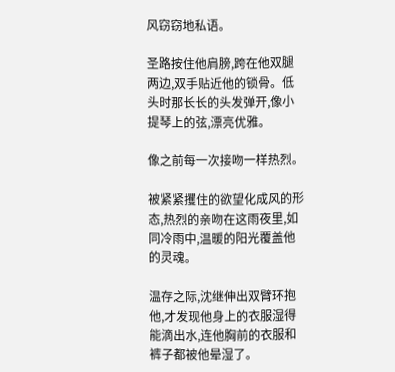风窃窃地私语。

圣路按住他肩膀,跨在他双腿两边,双手贴近他的锁骨。低头时那长长的头发弹开,像小提琴上的弦,漂亮优雅。

像之前每一次接吻一样热烈。

被紧紧攫住的欲望化成风的形态,热烈的亲吻在这雨夜里,如同冷雨中,温暖的阳光覆盖他的灵魂。

温存之际,沈继伸出双臂环抱他,才发现他身上的衣服湿得能滴出水,连他胸前的衣服和裤子都被他晕湿了。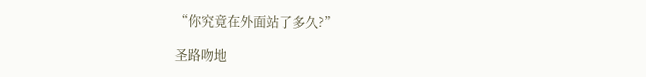“你究竟在外面站了多久?”

圣路吻地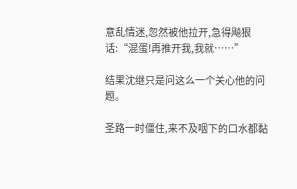意乱情迷,忽然被他拉开,急得飚狠话:“混蛋!再推开我,我就……”

结果沈继只是问这么一个关心他的问题。

圣路一时僵住,来不及咽下的口水都黏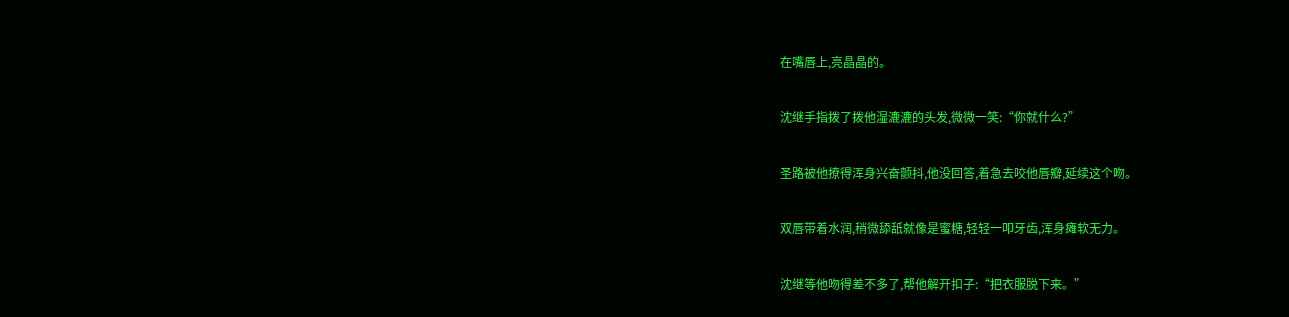在嘴唇上,亮晶晶的。

沈继手指拨了拨他湿漉漉的头发,微微一笑:“你就什么?”

圣路被他撩得浑身兴奋颤抖,他没回答,着急去咬他唇瓣,延续这个吻。

双唇带着水润,稍微舔舐就像是蜜糖,轻轻一叩牙齿,浑身瘫软无力。

沈继等他吻得差不多了,帮他解开扣子:“把衣服脱下来。”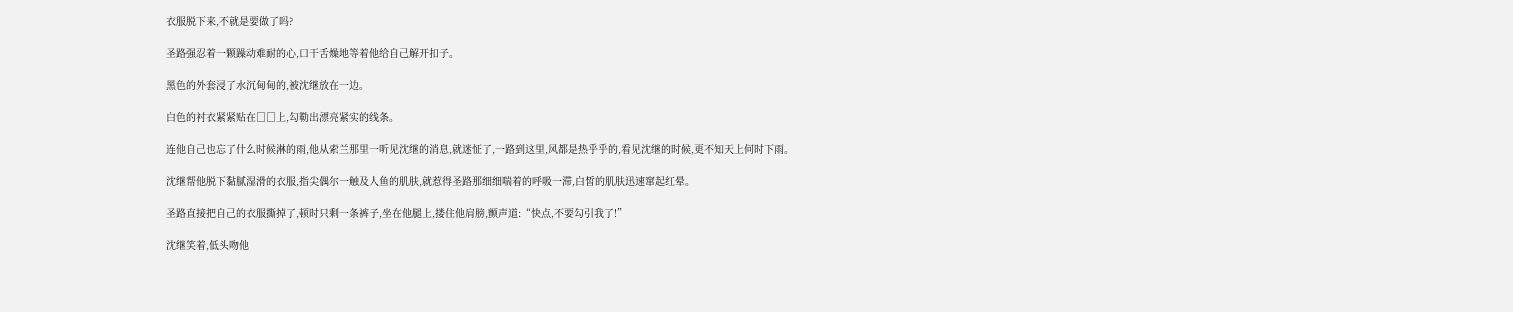衣服脱下来,不就是要做了吗?

圣路强忍着一颗躁动难耐的心,口干舌燥地等着他给自己解开扣子。

黑色的外套浸了水沉甸甸的,被沈继放在一边。

白色的衬衣紧紧贴在□□上,勾勒出漂亮紧实的线条。

连他自己也忘了什么时候淋的雨,他从索兰那里一听见沈继的消息,就迷怔了,一路到这里,风都是热乎乎的,看见沈继的时候,更不知天上何时下雨。

沈继帮他脱下黏腻湿滑的衣服,指尖偶尔一触及人鱼的肌肤,就惹得圣路那细细喘着的呼吸一滞,白皙的肌肤迅速窜起红晕。

圣路直接把自己的衣服撕掉了,顿时只剩一条裤子,坐在他腿上,搂住他肩膀,颤声道:“快点,不要勾引我了!”

沈继笑着,低头吻他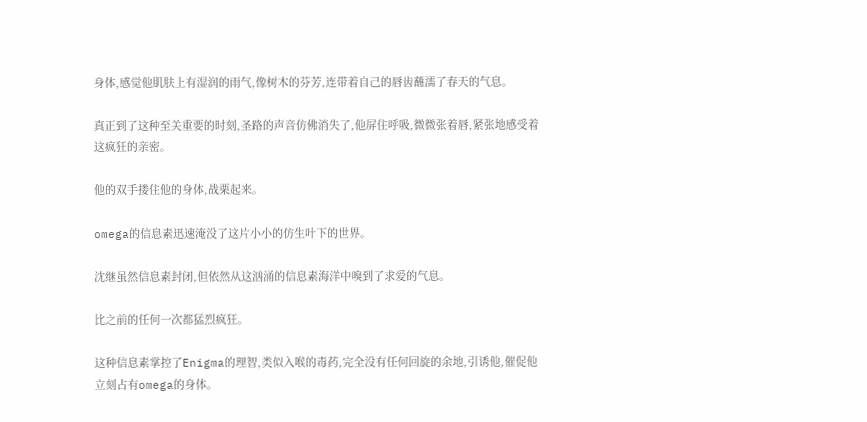身体,感觉他肌肤上有湿润的雨气,像树木的芬芳,连带着自己的唇齿蘸濡了春天的气息。

真正到了这种至关重要的时刻,圣路的声音仿佛消失了,他屏住呼吸,微微张着唇,紧张地感受着这疯狂的亲密。

他的双手搂住他的身体,战栗起来。

omega的信息素迅速淹没了这片小小的仿生叶下的世界。

沈继虽然信息素封闭,但依然从这汹涌的信息素海洋中嗅到了求爱的气息。

比之前的任何一次都猛烈疯狂。

这种信息素掌控了Enigma的理智,类似入喉的毒药,完全没有任何回旋的余地,引诱他,催促他立刻占有omega的身体。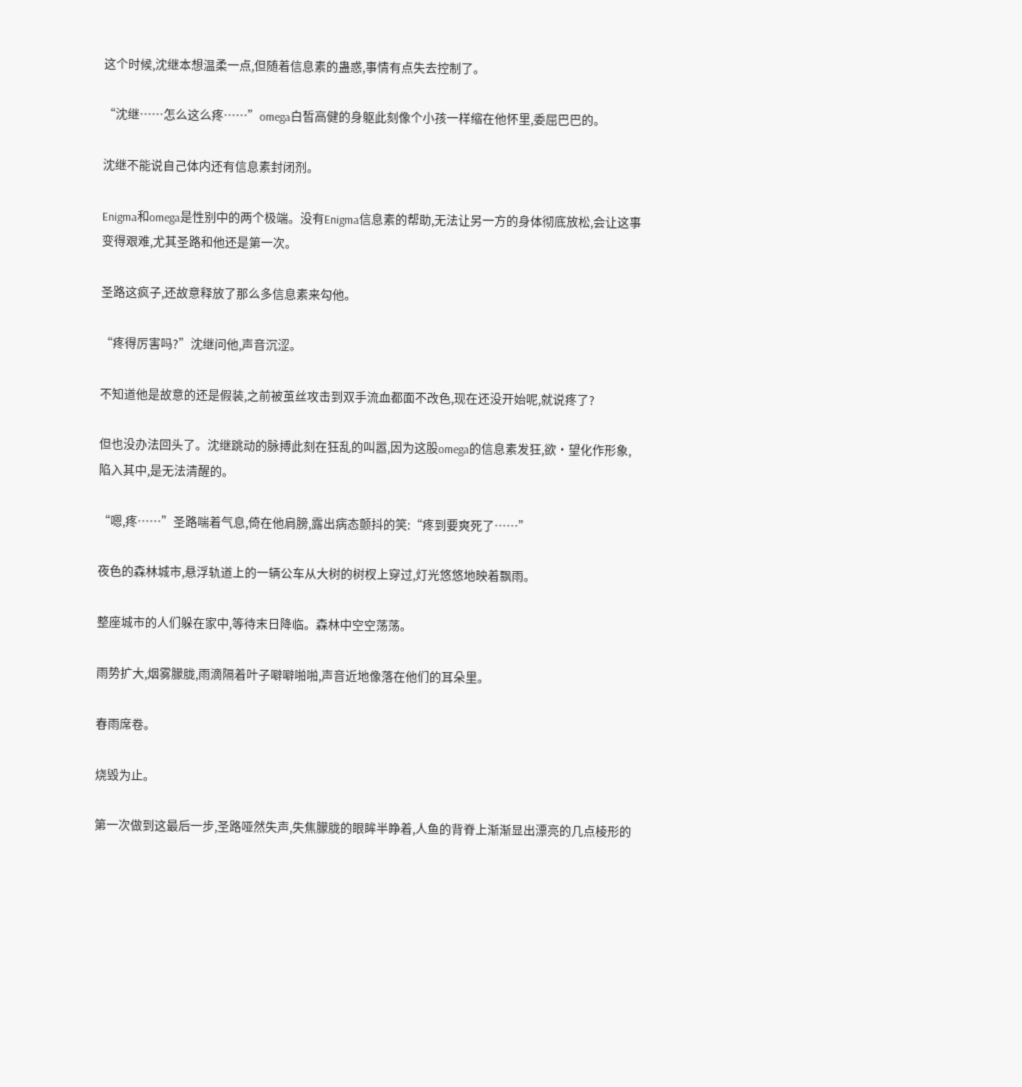这个时候,沈继本想温柔一点,但随着信息素的蛊惑,事情有点失去控制了。

“沈继……怎么这么疼……”omega白皙高健的身躯此刻像个小孩一样缩在他怀里,委屈巴巴的。

沈继不能说自己体内还有信息素封闭剂。

Enigma和omega是性别中的两个极端。没有Enigma信息素的帮助,无法让另一方的身体彻底放松,会让这事变得艰难,尤其圣路和他还是第一次。

圣路这疯子,还故意释放了那么多信息素来勾他。

“疼得厉害吗?”沈继问他,声音沉涩。

不知道他是故意的还是假装,之前被茧丝攻击到双手流血都面不改色,现在还没开始呢,就说疼了?

但也没办法回头了。沈继跳动的脉搏此刻在狂乱的叫嚣,因为这股omega的信息素发狂,欲·望化作形象,陷入其中,是无法清醒的。

“嗯,疼……”圣路喘着气息,倚在他肩膀,露出病态颤抖的笑:“疼到要爽死了……”

夜色的森林城市,悬浮轨道上的一辆公车从大树的树杈上穿过,灯光悠悠地映着飘雨。

整座城市的人们躲在家中,等待末日降临。森林中空空荡荡。

雨势扩大,烟雾朦胧,雨滴隔着叶子噼噼啪啪,声音近地像落在他们的耳朵里。

春雨席卷。

烧毁为止。

第一次做到这最后一步,圣路哑然失声,失焦朦胧的眼眸半睁着,人鱼的背脊上渐渐显出漂亮的几点棱形的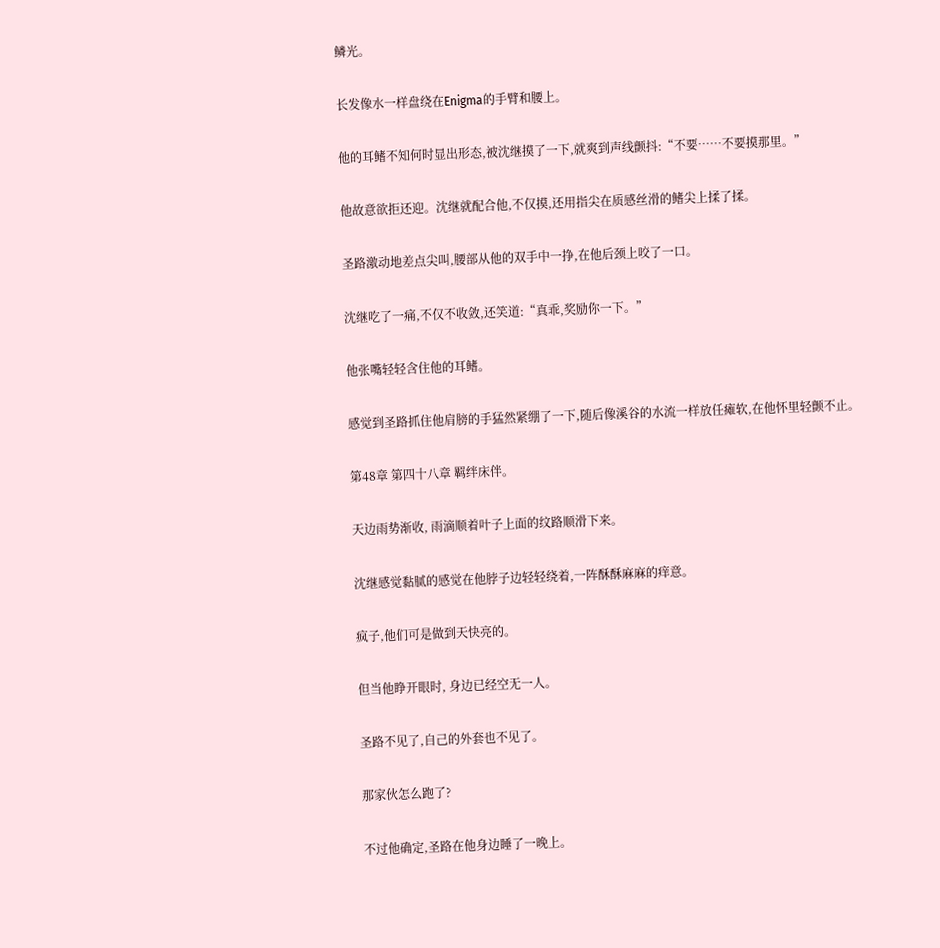鳞光。

长发像水一样盘绕在Enigma的手臂和腰上。

他的耳鳍不知何时显出形态,被沈继摸了一下,就爽到声线颤抖:“不要……不要摸那里。”

他故意欲拒还迎。沈继就配合他,不仅摸,还用指尖在质感丝滑的鳍尖上揉了揉。

圣路激动地差点尖叫,腰部从他的双手中一挣,在他后颈上咬了一口。

沈继吃了一痛,不仅不收敛,还笑道:“真乖,奖励你一下。”

他张嘴轻轻含住他的耳鳍。

感觉到圣路抓住他肩膀的手猛然紧绷了一下,随后像溪谷的水流一样放任瘫软,在他怀里轻颤不止。

第48章 第四十八章 羁绊床伴。

天边雨势渐收, 雨滴顺着叶子上面的纹路顺滑下来。

沈继感觉黏腻的感觉在他脖子边轻轻绕着,一阵酥酥麻麻的痒意。

疯子,他们可是做到天快亮的。

但当他睁开眼时, 身边已经空无一人。

圣路不见了,自己的外套也不见了。

那家伙怎么跑了?

不过他确定,圣路在他身边睡了一晚上。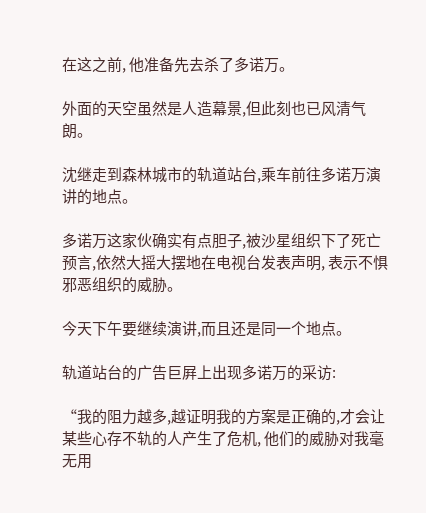在这之前, 他准备先去杀了多诺万。

外面的天空虽然是人造幕景,但此刻也已风清气朗。

沈继走到森林城市的轨道站台,乘车前往多诺万演讲的地点。

多诺万这家伙确实有点胆子,被沙星组织下了死亡预言,依然大摇大摆地在电视台发表声明, 表示不惧邪恶组织的威胁。

今天下午要继续演讲,而且还是同一个地点。

轨道站台的广告巨屛上出现多诺万的采访:

“我的阻力越多,越证明我的方案是正确的,才会让某些心存不轨的人产生了危机, 他们的威胁对我毫无用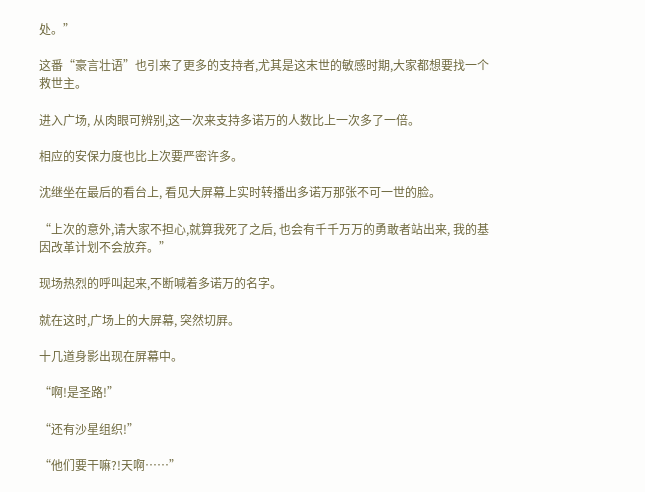处。”

这番“豪言壮语”也引来了更多的支持者,尤其是这末世的敏感时期,大家都想要找一个救世主。

进入广场, 从肉眼可辨别,这一次来支持多诺万的人数比上一次多了一倍。

相应的安保力度也比上次要严密许多。

沈继坐在最后的看台上, 看见大屏幕上实时转播出多诺万那张不可一世的脸。

“上次的意外,请大家不担心,就算我死了之后, 也会有千千万万的勇敢者站出来, 我的基因改革计划不会放弃。”

现场热烈的呼叫起来,不断喊着多诺万的名字。

就在这时,广场上的大屏幕, 突然切屛。

十几道身影出现在屏幕中。

“啊!是圣路!”

“还有沙星组织!”

“他们要干嘛?!天啊……”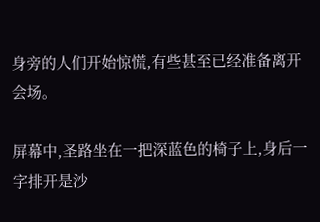身旁的人们开始惊慌,有些甚至已经准备离开会场。

屏幕中,圣路坐在一把深蓝色的椅子上,身后一字排开是沙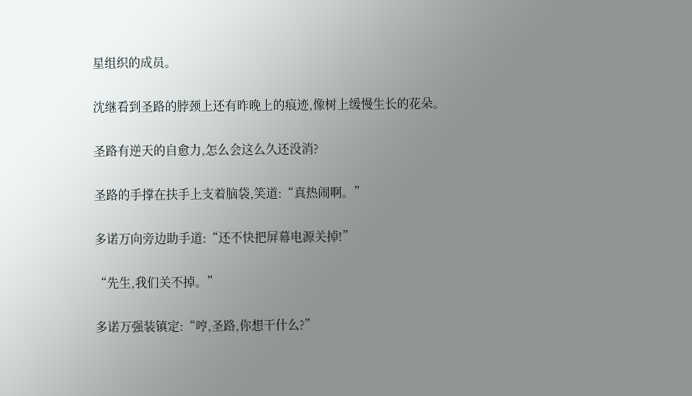星组织的成员。

沈继看到圣路的脖颈上还有昨晚上的痕迹,像树上缓慢生长的花朵。

圣路有逆天的自愈力,怎么会这么久还没消?

圣路的手撑在扶手上支着脑袋,笑道:“真热闹啊。”

多诺万向旁边助手道:“还不快把屏幕电源关掉!”

“先生,我们关不掉。”

多诺万强装镇定:“哼,圣路,你想干什么?”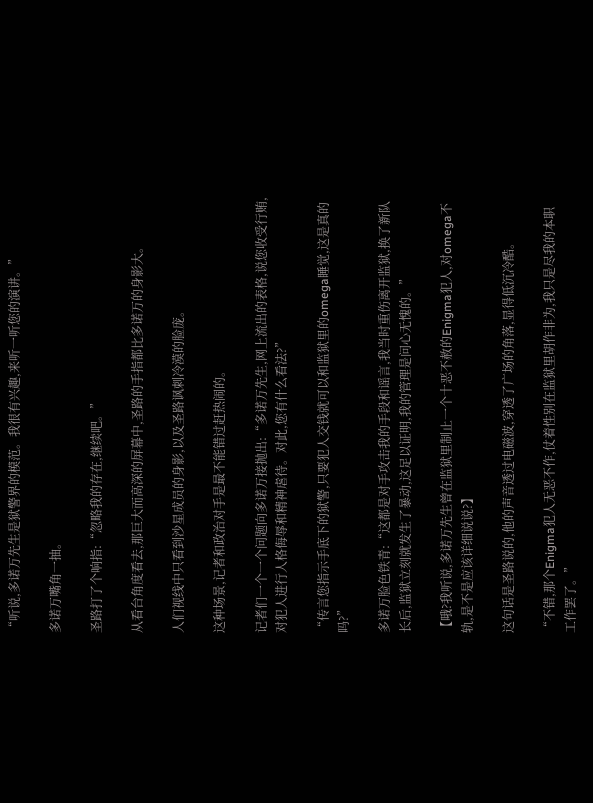“听说,多诺万先生是狱警界的模范。我很有兴趣,来听一听您的演讲。”

多诺万嘴角一抽。

圣路打了个响指:“忽略我的存在,继续吧。”

从看台角度看去,那巨大而高深的屏幕中,圣路的手指都比多诺万的身影大。

人们视线中只看到沙星成员的身影,以及圣路讽刺冷漠的脸庞。

这种场景,记者和政治对手是最不能错过赶热闹的。

记者们一个一个问题向多诺万接抛出:“多诺万先生,网上流出的表格,说您收受行贿,对犯人进行人格侮辱和精神虐待。对此,您有什么看法?”

“传言您指示手底下的狱警,只要犯人交钱就可以和监狱里的omega睡觉,这是真的吗?”

多诺万脸色铁青:“这都是对手攻击我的手段和谣言,我当时重伤离开监狱,换了新队长后,监狱立刻就发生了暴动,这足以证明,我的管理是问心无愧的。”

【哦?我听说,多诺万先生曾在监狱里制止一个十恶不赦的Enigma犯人,对omega不轨,是不是应该详细说说?】

这句话是圣路说的,他的声音透过电磁波,穿透了广场的角落,显得低沉冷酷。

“不错,那个Enigma犯人无恶不作,仗着性别在监狱里胡作非为,我只是尽我的本职工作罢了。”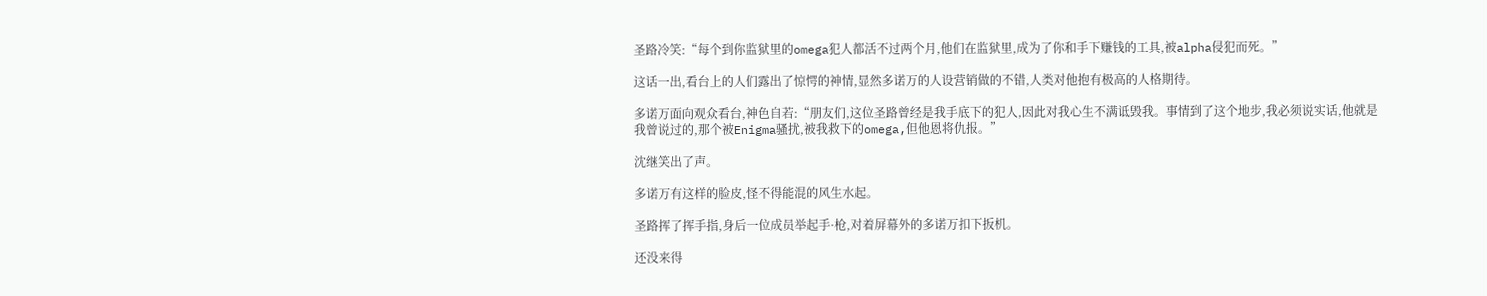圣路冷笑:“每个到你监狱里的omega犯人都活不过两个月,他们在监狱里,成为了你和手下赚钱的工具,被alpha侵犯而死。”

这话一出,看台上的人们露出了惊愕的神情,显然多诺万的人设营销做的不错,人类对他抱有极高的人格期待。

多诺万面向观众看台,神色自若:“朋友们,这位圣路曾经是我手底下的犯人,因此对我心生不满诋毁我。事情到了这个地步,我必须说实话,他就是我曾说过的,那个被Enigma骚扰,被我救下的omega,但他恩将仇报。”

沈继笑出了声。

多诺万有这样的脸皮,怪不得能混的风生水起。

圣路挥了挥手指,身后一位成员举起手·枪,对着屏幕外的多诺万扣下扳机。

还没来得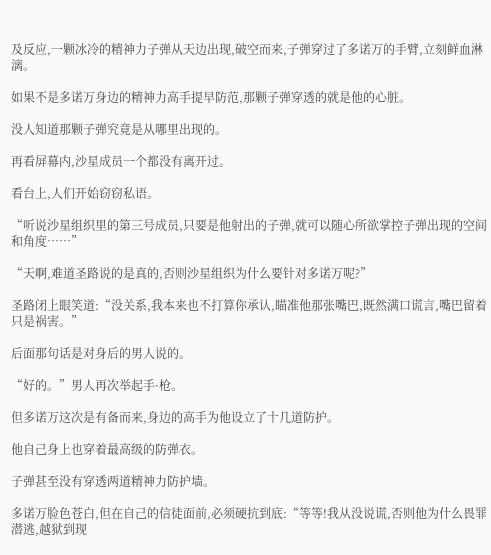及反应,一颗冰冷的精神力子弹从天边出现,破空而来,子弹穿过了多诺万的手臂,立刻鲜血淋漓。

如果不是多诺万身边的精神力高手提早防范,那颗子弹穿透的就是他的心脏。

没人知道那颗子弹究竟是从哪里出现的。

再看屏幕内,沙星成员一个都没有离开过。

看台上,人们开始窃窃私语。

“听说沙星组织里的第三号成员,只要是他射出的子弹,就可以随心所欲掌控子弹出现的空间和角度……”

“天啊,难道圣路说的是真的,否则沙星组织为什么要针对多诺万呢?”

圣路闭上眼笑道:“没关系,我本来也不打算你承认,瞄准他那张嘴巴,既然满口谎言,嘴巴留着只是祸害。”

后面那句话是对身后的男人说的。

“好的。”男人再次举起手·枪。

但多诺万这次是有备而来,身边的高手为他设立了十几道防护。

他自己身上也穿着最高级的防弹衣。

子弹甚至没有穿透两道精神力防护墙。

多诺万脸色苍白,但在自己的信徒面前,必须硬抗到底:“等等!我从没说谎,否则他为什么畏罪潜逃,越狱到现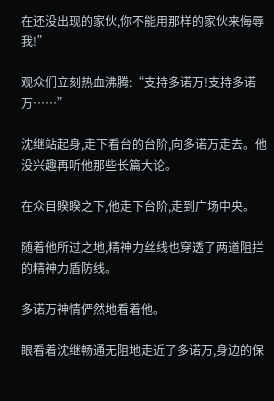在还没出现的家伙,你不能用那样的家伙来侮辱我!”

观众们立刻热血沸腾:“支持多诺万!支持多诺万……”

沈继站起身,走下看台的台阶,向多诺万走去。他没兴趣再听他那些长篇大论。

在众目睽睽之下,他走下台阶,走到广场中央。

随着他所过之地,精神力丝线也穿透了两道阻拦的精神力盾防线。

多诺万神情俨然地看着他。

眼看着沈继畅通无阻地走近了多诺万,身边的保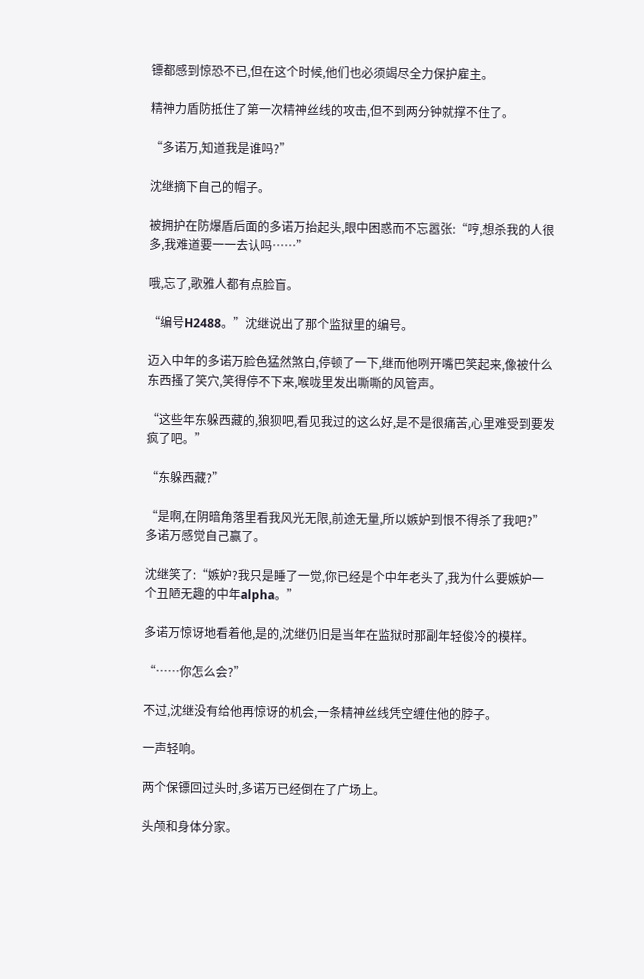镖都感到惊恐不已,但在这个时候,他们也必须竭尽全力保护雇主。

精神力盾防抵住了第一次精神丝线的攻击,但不到两分钟就撑不住了。

“多诺万,知道我是谁吗?”

沈继摘下自己的帽子。

被拥护在防爆盾后面的多诺万抬起头,眼中困惑而不忘嚣张:“哼,想杀我的人很多,我难道要一一去认吗……”

哦,忘了,歌雅人都有点脸盲。

“编号H2488。”沈继说出了那个监狱里的编号。

迈入中年的多诺万脸色猛然煞白,停顿了一下,继而他咧开嘴巴笑起来,像被什么东西搔了笑穴,笑得停不下来,喉咙里发出嘶嘶的风管声。

“这些年东躲西藏的,狼狈吧,看见我过的这么好,是不是很痛苦,心里难受到要发疯了吧。”

“东躲西藏?”

“是啊,在阴暗角落里看我风光无限,前途无量,所以嫉妒到恨不得杀了我吧?”多诺万感觉自己赢了。

沈继笑了:“嫉妒?我只是睡了一觉,你已经是个中年老头了,我为什么要嫉妒一个丑陋无趣的中年alpha。”

多诺万惊讶地看着他,是的,沈继仍旧是当年在监狱时那副年轻俊冷的模样。

“……你怎么会?”

不过,沈继没有给他再惊讶的机会,一条精神丝线凭空缠住他的脖子。

一声轻响。

两个保镖回过头时,多诺万已经倒在了广场上。

头颅和身体分家。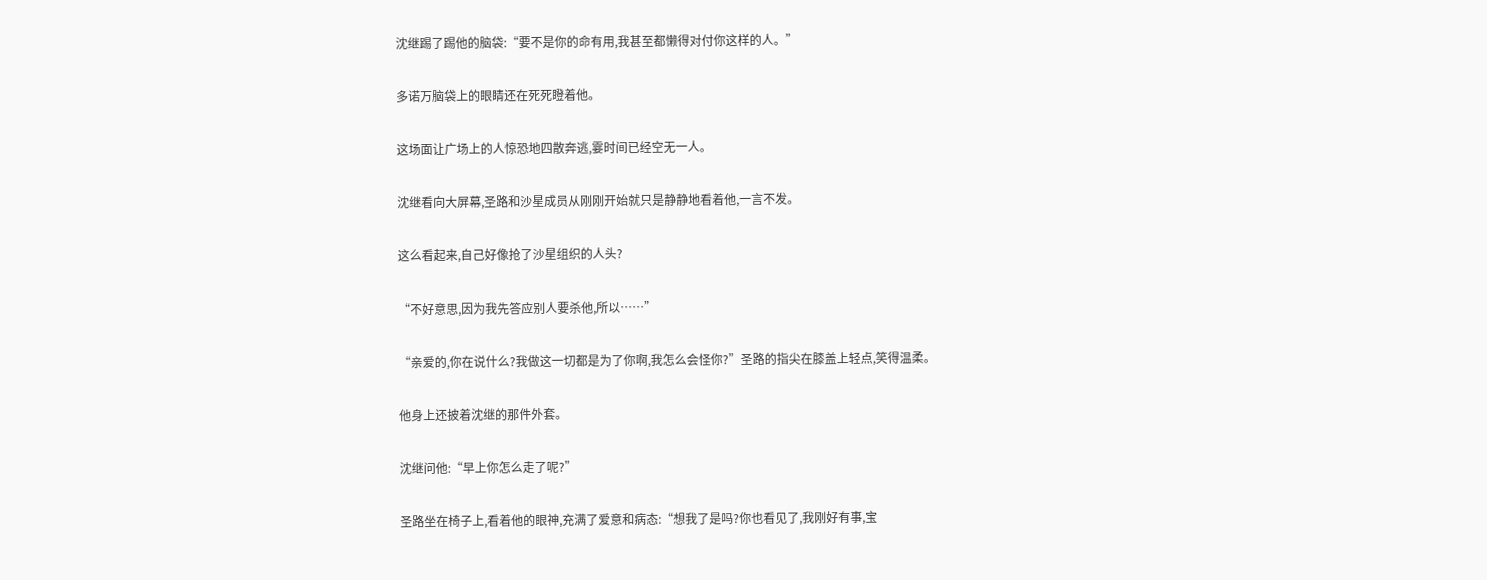沈继踢了踢他的脑袋:“要不是你的命有用,我甚至都懒得对付你这样的人。”

多诺万脑袋上的眼睛还在死死瞪着他。

这场面让广场上的人惊恐地四散奔逃,霎时间已经空无一人。

沈继看向大屏幕,圣路和沙星成员从刚刚开始就只是静静地看着他,一言不发。

这么看起来,自己好像抢了沙星组织的人头?

“不好意思,因为我先答应别人要杀他,所以……”

“亲爱的,你在说什么?我做这一切都是为了你啊,我怎么会怪你?”圣路的指尖在膝盖上轻点,笑得温柔。

他身上还披着沈继的那件外套。

沈继问他:“早上你怎么走了呢?”

圣路坐在椅子上,看着他的眼神,充满了爱意和病态:“想我了是吗?你也看见了,我刚好有事,宝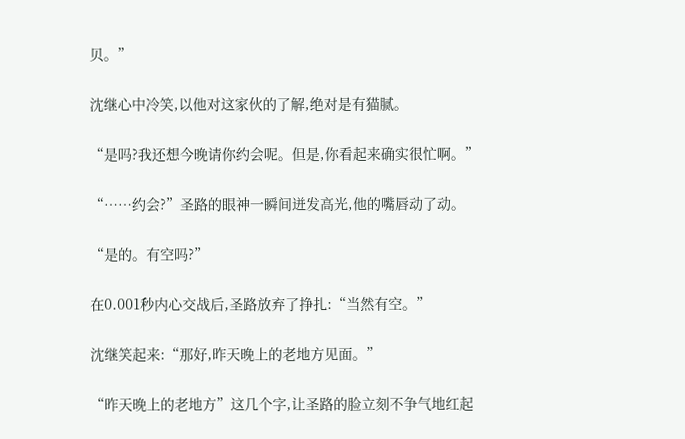贝。”

沈继心中冷笑,以他对这家伙的了解,绝对是有猫腻。

“是吗?我还想今晚请你约会呢。但是,你看起来确实很忙啊。”

“……约会?”圣路的眼神一瞬间迸发高光,他的嘴唇动了动。

“是的。有空吗?”

在0.001秒内心交战后,圣路放弃了挣扎:“当然有空。”

沈继笑起来:“那好,昨天晚上的老地方见面。”

“昨天晚上的老地方”这几个字,让圣路的脸立刻不争气地红起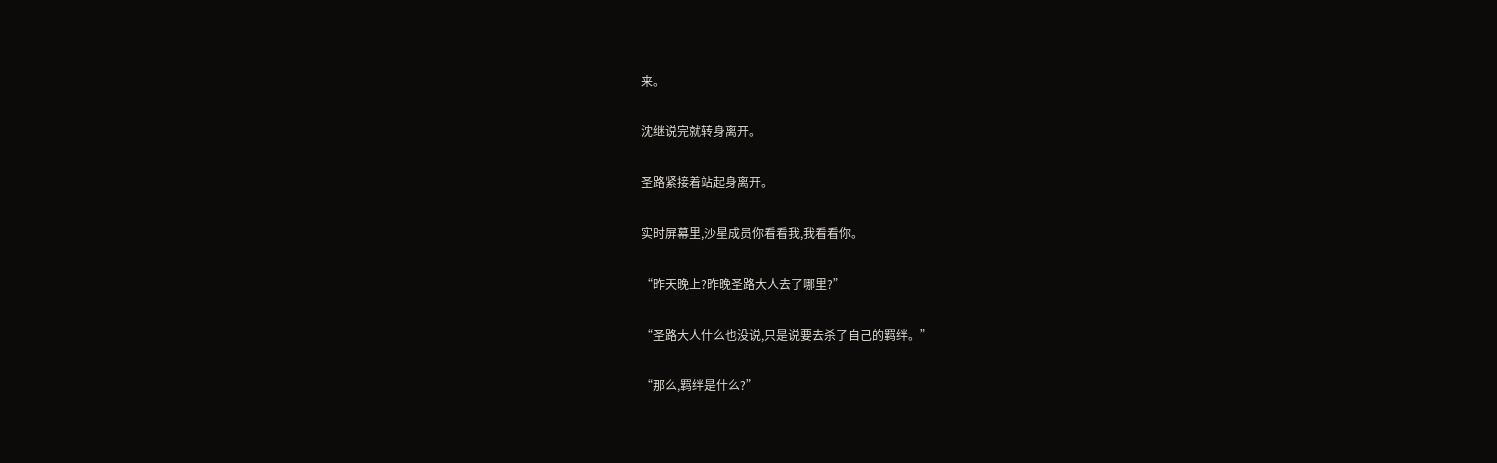来。

沈继说完就转身离开。

圣路紧接着站起身离开。

实时屏幕里,沙星成员你看看我,我看看你。

“昨天晚上?昨晚圣路大人去了哪里?”

“圣路大人什么也没说,只是说要去杀了自己的羁绊。”

“那么,羁绊是什么?”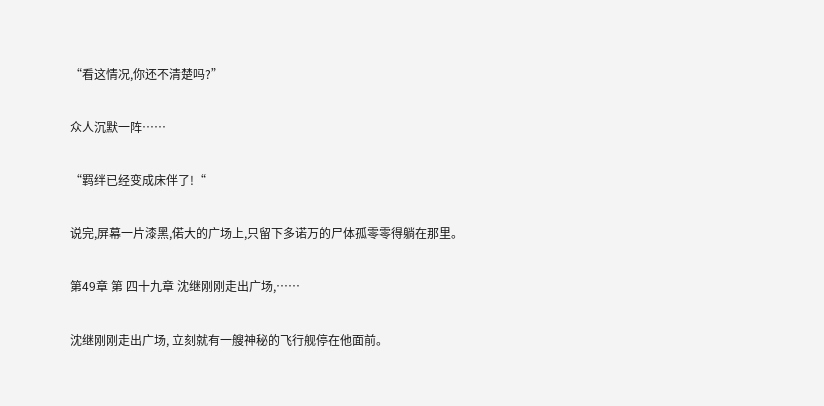“看这情况,你还不清楚吗?”

众人沉默一阵……

“羁绊已经变成床伴了!“

说完,屏幕一片漆黑,偌大的广场上,只留下多诺万的尸体孤零零得躺在那里。

第49章 第 四十九章 沈继刚刚走出广场,……

沈继刚刚走出广场, 立刻就有一艘神秘的飞行舰停在他面前。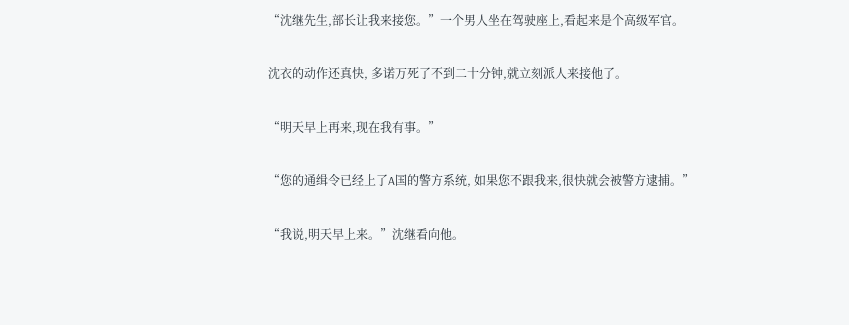“沈继先生,部长让我来接您。”一个男人坐在驾驶座上,看起来是个高级军官。

沈衣的动作还真快, 多诺万死了不到二十分钟,就立刻派人来接他了。

“明天早上再来,现在我有事。”

“您的通缉令已经上了A国的警方系统, 如果您不跟我来,很快就会被警方逮捕。”

“我说,明天早上来。”沈继看向他。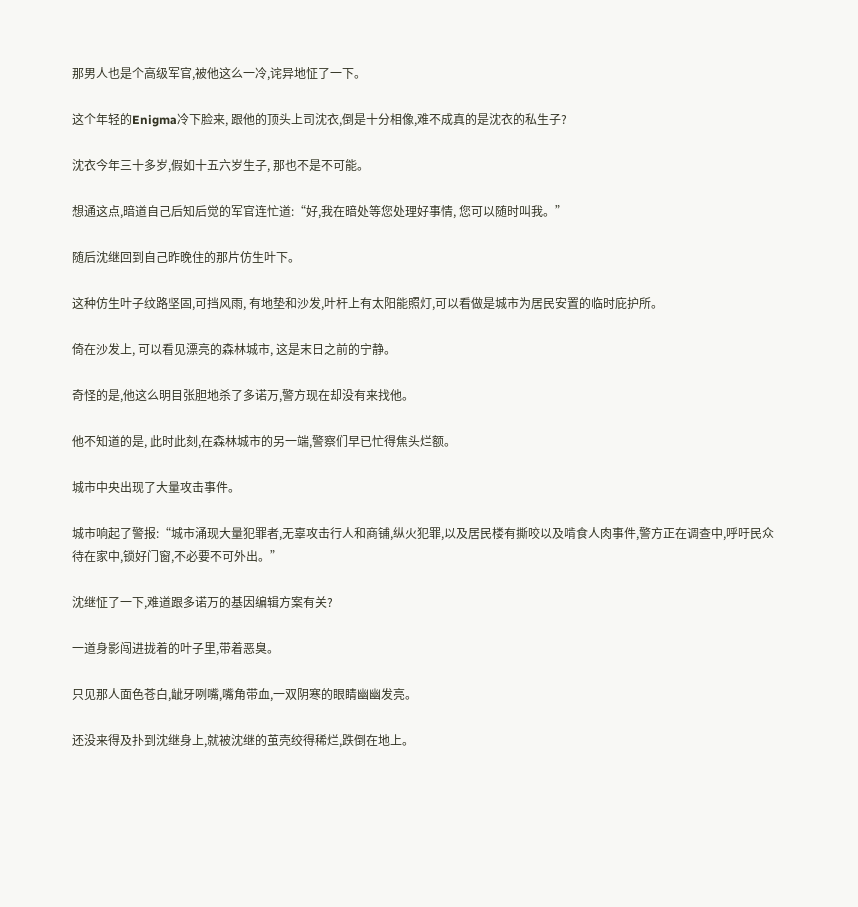那男人也是个高级军官,被他这么一冷,诧异地怔了一下。

这个年轻的Enigma冷下脸来, 跟他的顶头上司沈衣,倒是十分相像,难不成真的是沈衣的私生子?

沈衣今年三十多岁,假如十五六岁生子, 那也不是不可能。

想通这点,暗道自己后知后觉的军官连忙道:“好,我在暗处等您处理好事情, 您可以随时叫我。”

随后沈继回到自己昨晚住的那片仿生叶下。

这种仿生叶子纹路坚固,可挡风雨, 有地垫和沙发,叶杆上有太阳能照灯,可以看做是城市为居民安置的临时庇护所。

倚在沙发上, 可以看见漂亮的森林城市, 这是末日之前的宁静。

奇怪的是,他这么明目张胆地杀了多诺万,警方现在却没有来找他。

他不知道的是, 此时此刻,在森林城市的另一端,警察们早已忙得焦头烂额。

城市中央出现了大量攻击事件。

城市响起了警报:“城市涌现大量犯罪者,无辜攻击行人和商铺,纵火犯罪,以及居民楼有撕咬以及啃食人肉事件,警方正在调查中,呼吁民众待在家中,锁好门窗,不必要不可外出。”

沈继怔了一下,难道跟多诺万的基因编辑方案有关?

一道身影闯进拢着的叶子里,带着恶臭。

只见那人面色苍白,龇牙咧嘴,嘴角带血,一双阴寒的眼睛幽幽发亮。

还没来得及扑到沈继身上,就被沈继的茧壳绞得稀烂,跌倒在地上。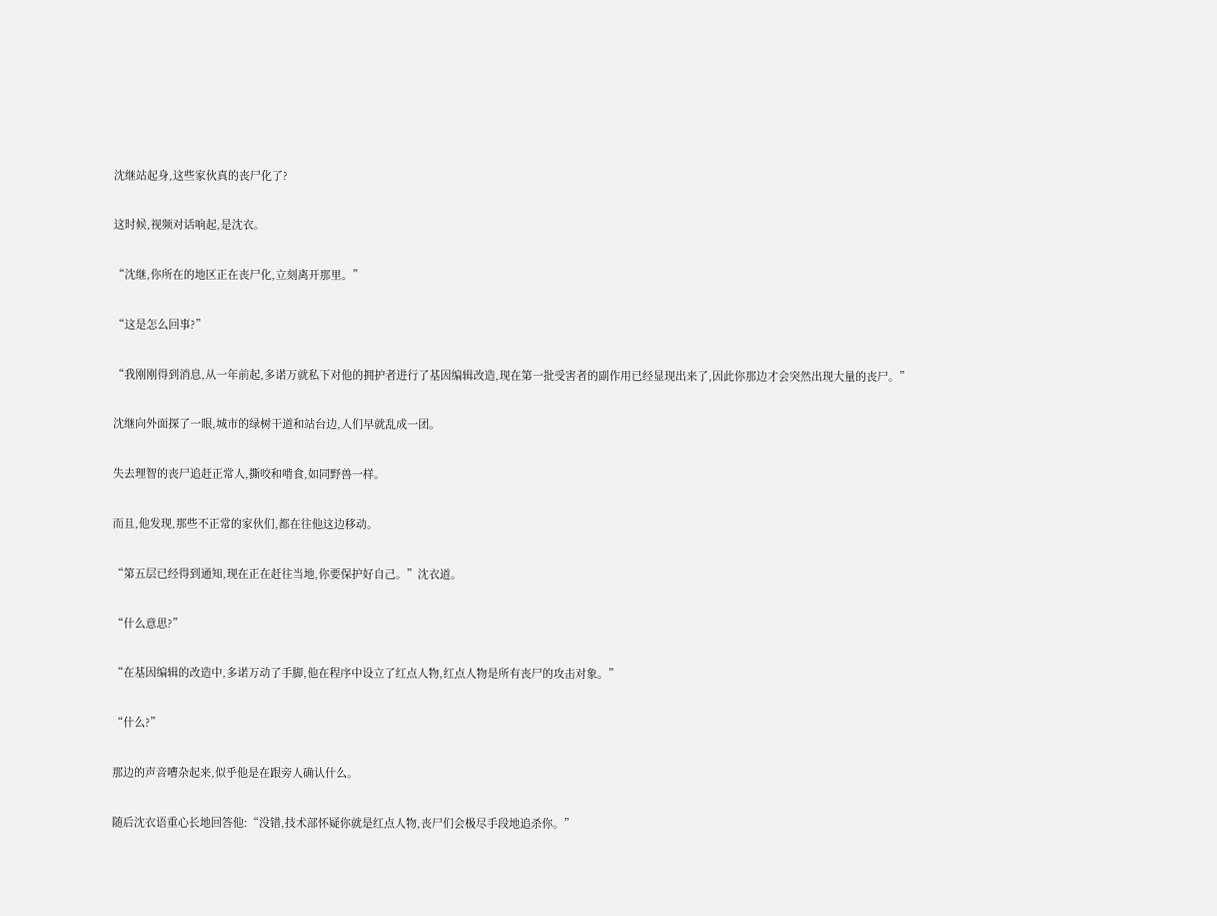沈继站起身,这些家伙真的丧尸化了?

这时候,视频对话响起,是沈衣。

“沈继,你所在的地区正在丧尸化,立刻离开那里。”

“这是怎么回事?”

“我刚刚得到消息,从一年前起,多诺万就私下对他的拥护者进行了基因编辑改造,现在第一批受害者的副作用已经显现出来了,因此你那边才会突然出现大量的丧尸。”

沈继向外面探了一眼,城市的绿树干道和站台边,人们早就乱成一团。

失去理智的丧尸追赶正常人,撕咬和啃食,如同野兽一样。

而且,他发现,那些不正常的家伙们,都在往他这边移动。

“第五层已经得到通知,现在正在赶往当地,你要保护好自己。”沈衣道。

“什么意思?”

“在基因编辑的改造中,多诺万动了手脚,他在程序中设立了红点人物,红点人物是所有丧尸的攻击对象。”

“什么?”

那边的声音嘈杂起来,似乎他是在跟旁人确认什么。

随后沈衣语重心长地回答他:“没错,技术部怀疑你就是红点人物,丧尸们会极尽手段地追杀你。”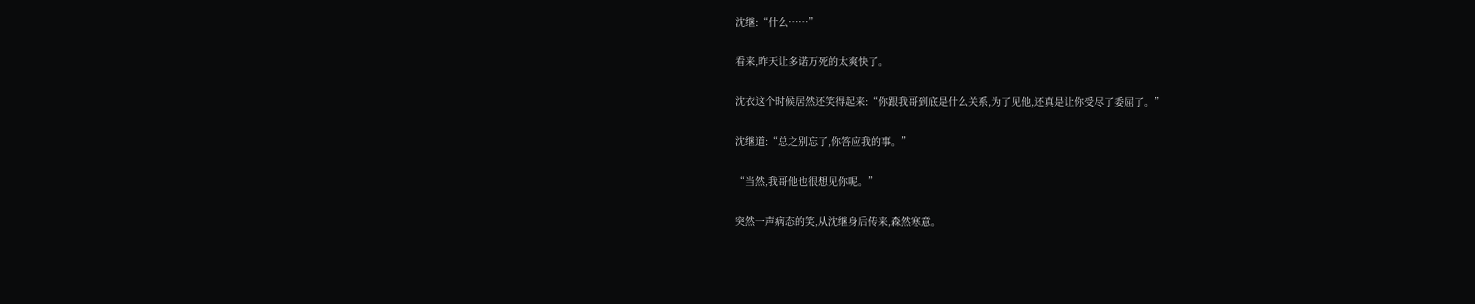沈继:“什么……”

看来,昨天让多诺万死的太爽快了。

沈衣这个时候居然还笑得起来:“你跟我哥到底是什么关系,为了见他,还真是让你受尽了委屈了。”

沈继道:“总之别忘了,你答应我的事。”

“当然,我哥他也很想见你呢。”

突然一声病态的笑,从沈继身后传来,森然寒意。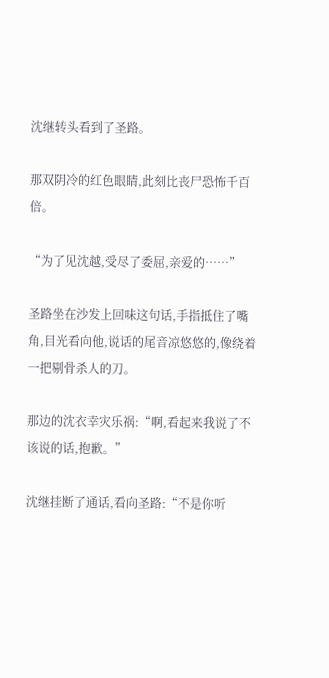沈继转头看到了圣路。

那双阴冷的红色眼睛,此刻比丧尸恐怖千百倍。

“为了见沈越,受尽了委屈,亲爱的……”

圣路坐在沙发上回味这句话,手指抵住了嘴角,目光看向他,说话的尾音凉悠悠的,像绕着一把剔骨杀人的刀。

那边的沈衣幸灾乐祸:“啊,看起来我说了不该说的话,抱歉。”

沈继挂断了通话,看向圣路:“不是你听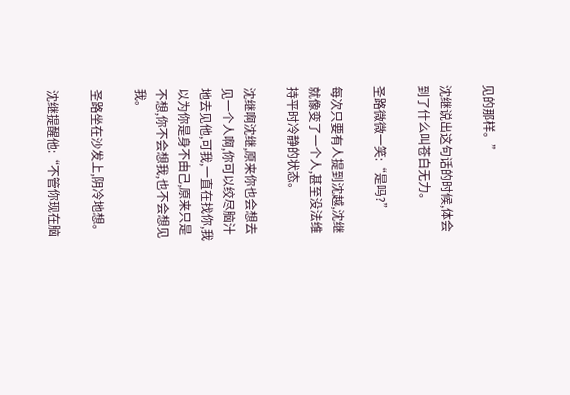见的那样。”

沈继说出这句话的时候,体会到了什么叫苍白无力。

圣路微微一笑:“是吗?”

每次只要有人提到沈越,沈继就像变了一个人,甚至没法维持平时冷静的状态。

沈继啊沈继,原来你也会想去见一个人啊,你可以绞尽脑汁地去见他,可我,一直在找你,我以为你是身不由己,原来只是不想,你不会想我,也不会想见我。

圣路坐在沙发上,阴冷地想。

沈继提醒他:“不管你现在脑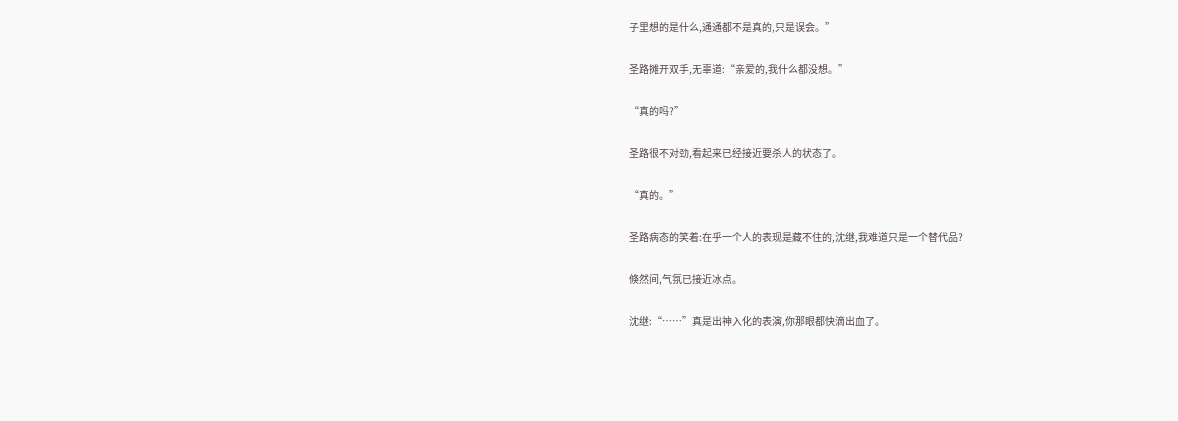子里想的是什么,通通都不是真的,只是误会。”

圣路摊开双手,无辜道:“亲爱的,我什么都没想。”

“真的吗?”

圣路很不对劲,看起来已经接近要杀人的状态了。

“真的。”

圣路病态的笑着:在乎一个人的表现是藏不住的,沈继,我难道只是一个替代品?

倏然间,气氛已接近冰点。

沈继:“……”真是出神入化的表演,你那眼都快滴出血了。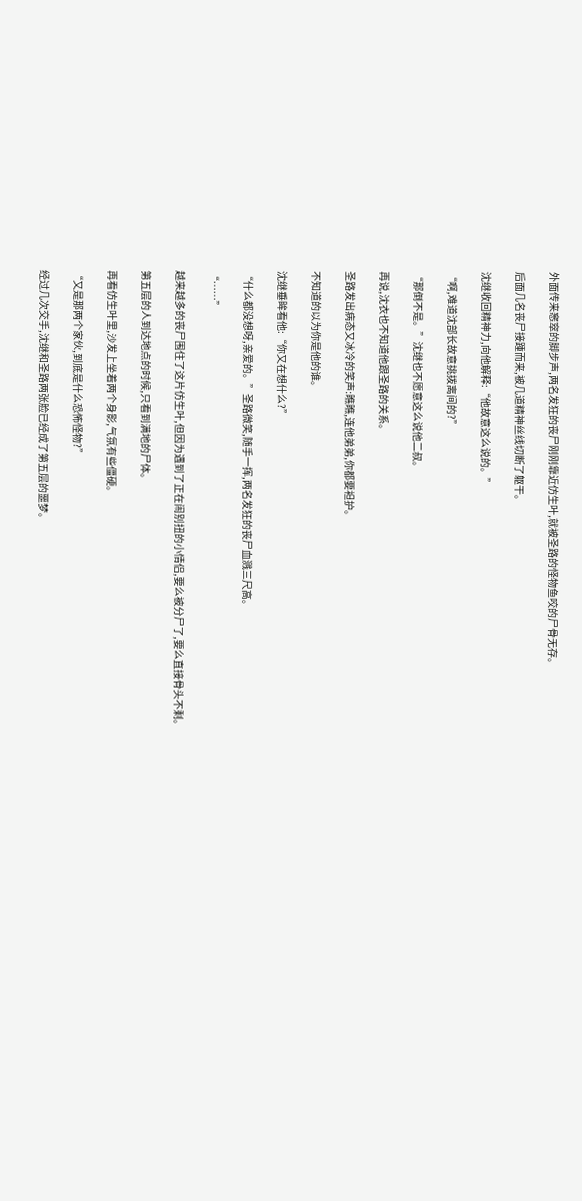外面传来窸窣的脚步声,两名发狂的丧尸刚刚靠近仿生叶,就被圣路的怪物鱼咬的尸骨无存。

后面几名丧尸接踵而来,被几道精神丝线切断了躯干。

沈继收回精神力,向他解释:“他故意这么说的。”

“啊,难道沈部长故意挑拨离间的?”

“那倒不是。”沈继也不愿意这么说他二叔。

再说,沈衣也不知道他跟圣路的关系。

圣路发出病态又冰冷的笑声:瞧瞧,连他弟弟,你都要袒护。

不知道的以为你是他的谁。

沈继垂眸看他:“你又在想什么?”

“什么都没想呀,亲爱的。”圣路微笑,随手一挥,两名发狂的丧尸血溅三尺高。

“……”

越来越多的丧尸围住了这片仿生叶,但因为遇到了正在闹别扭的小情侣,要么被分尸了,要么直接骨头不剩。

第五层的人到达地点的时候,只看到满地的尸体。

再看仿生叶里,沙发上坐着两个身影,气氛有些僵硬。

“又是那两个家伙,到底是什么恐怖怪物?”

经过几次交手,沈继和圣路两张脸已经成了第五层的噩梦。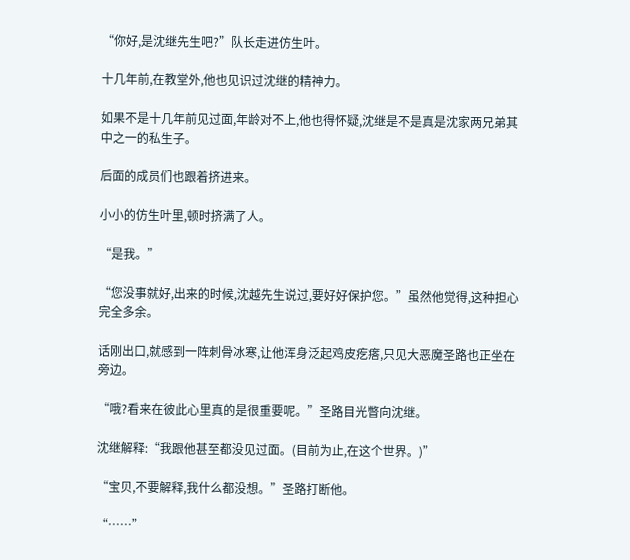“你好,是沈继先生吧?”队长走进仿生叶。

十几年前,在教堂外,他也见识过沈继的精神力。

如果不是十几年前见过面,年龄对不上,他也得怀疑,沈继是不是真是沈家两兄弟其中之一的私生子。

后面的成员们也跟着挤进来。

小小的仿生叶里,顿时挤满了人。

“是我。”

“您没事就好,出来的时候,沈越先生说过,要好好保护您。”虽然他觉得,这种担心完全多余。

话刚出口,就感到一阵刺骨冰寒,让他浑身泛起鸡皮疙瘩,只见大恶魔圣路也正坐在旁边。

“哦?看来在彼此心里真的是很重要呢。”圣路目光瞥向沈继。

沈继解释:“我跟他甚至都没见过面。(目前为止,在这个世界。)”

“宝贝,不要解释,我什么都没想。”圣路打断他。

“……”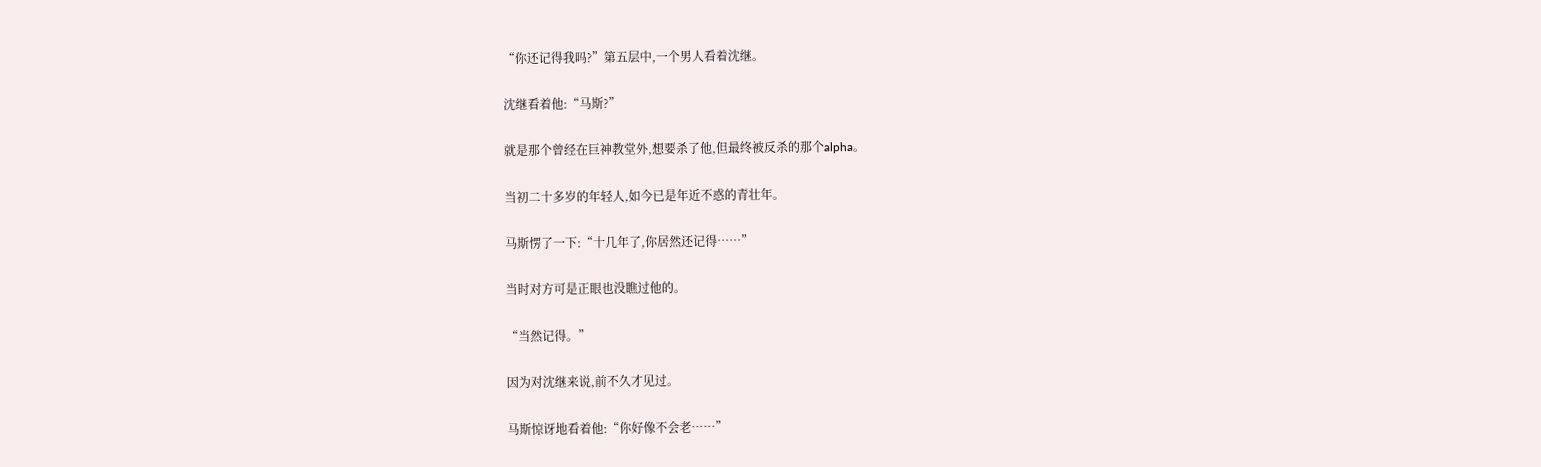“你还记得我吗?”第五层中,一个男人看着沈继。

沈继看着他:“马斯?”

就是那个曾经在巨神教堂外,想要杀了他,但最终被反杀的那个alpha。

当初二十多岁的年轻人,如今已是年近不惑的青壮年。

马斯愣了一下:“十几年了,你居然还记得……”

当时对方可是正眼也没瞧过他的。

“当然记得。”

因为对沈继来说,前不久才见过。

马斯惊讶地看着他:“你好像不会老……”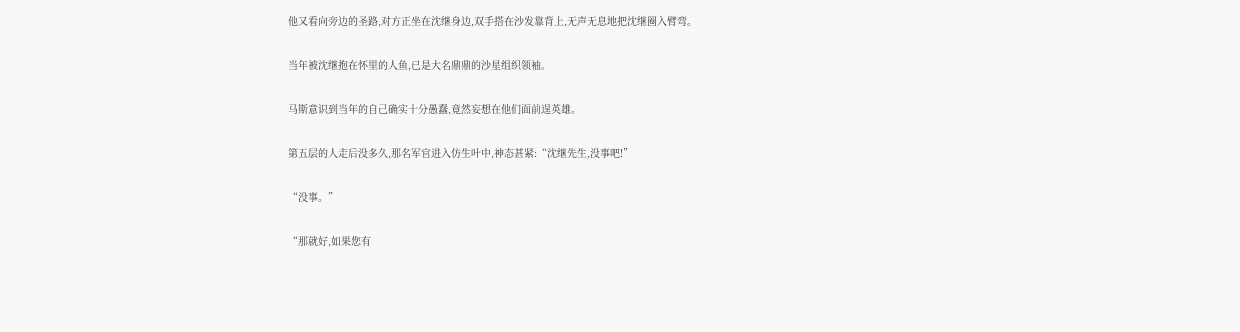他又看向旁边的圣路,对方正坐在沈继身边,双手搭在沙发靠背上,无声无息地把沈继圈入臂弯。

当年被沈继抱在怀里的人鱼,已是大名鼎鼎的沙星组织领袖。

马斯意识到当年的自己确实十分愚蠢,竟然妄想在他们面前逞英雄。

第五层的人走后没多久,那名军官进入仿生叶中,神态甚紧:“沈继先生,没事吧!”

“没事。”

“那就好,如果您有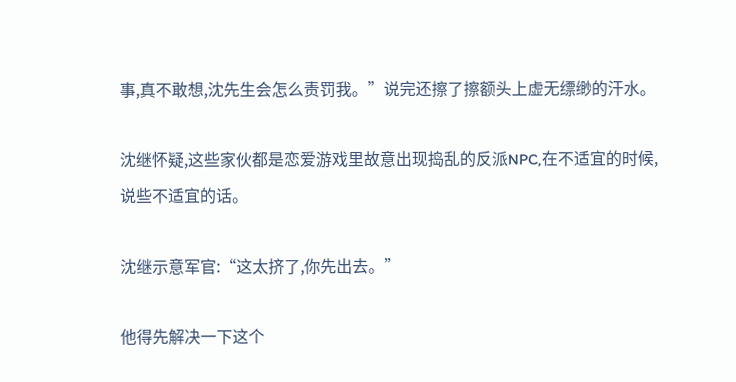事,真不敢想,沈先生会怎么责罚我。”说完还擦了擦额头上虚无缥缈的汗水。

沈继怀疑,这些家伙都是恋爱游戏里故意出现捣乱的反派NPC,在不适宜的时候,说些不适宜的话。

沈继示意军官:“这太挤了,你先出去。”

他得先解决一下这个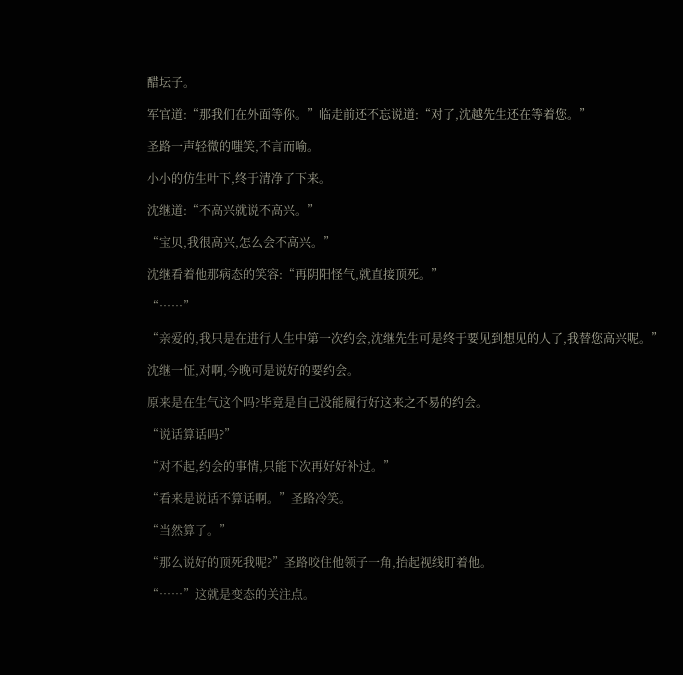醋坛子。

军官道:“那我们在外面等你。”临走前还不忘说道:“对了,沈越先生还在等着您。”

圣路一声轻微的嗤笑,不言而喻。

小小的仿生叶下,终于清净了下来。

沈继道:“不高兴就说不高兴。”

“宝贝,我很高兴,怎么会不高兴。”

沈继看着他那病态的笑容:“再阴阳怪气,就直接顶死。”

“……”

“亲爱的,我只是在进行人生中第一次约会,沈继先生可是终于要见到想见的人了,我替您高兴呢。”

沈继一怔,对啊,今晚可是说好的要约会。

原来是在生气这个吗?毕竟是自己没能履行好这来之不易的约会。

“说话算话吗?”

“对不起,约会的事情,只能下次再好好补过。”

“看来是说话不算话啊。”圣路冷笑。

“当然算了。”

“那么说好的顶死我呢?”圣路咬住他领子一角,抬起视线盯着他。

“……”这就是变态的关注点。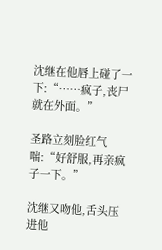沈继在他唇上碰了一下:“……疯子,丧尸就在外面。”

圣路立刻脸红气喘:“好舒服,再亲疯子一下。”

沈继又吻他,舌头压进他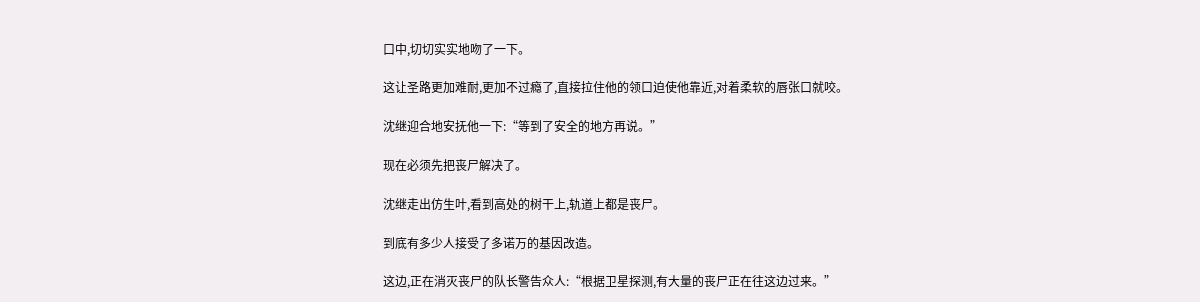口中,切切实实地吻了一下。

这让圣路更加难耐,更加不过瘾了,直接拉住他的领口迫使他靠近,对着柔软的唇张口就咬。

沈继迎合地安抚他一下:“等到了安全的地方再说。”

现在必须先把丧尸解决了。

沈继走出仿生叶,看到高处的树干上,轨道上都是丧尸。

到底有多少人接受了多诺万的基因改造。

这边,正在消灭丧尸的队长警告众人:“根据卫星探测,有大量的丧尸正在往这边过来。”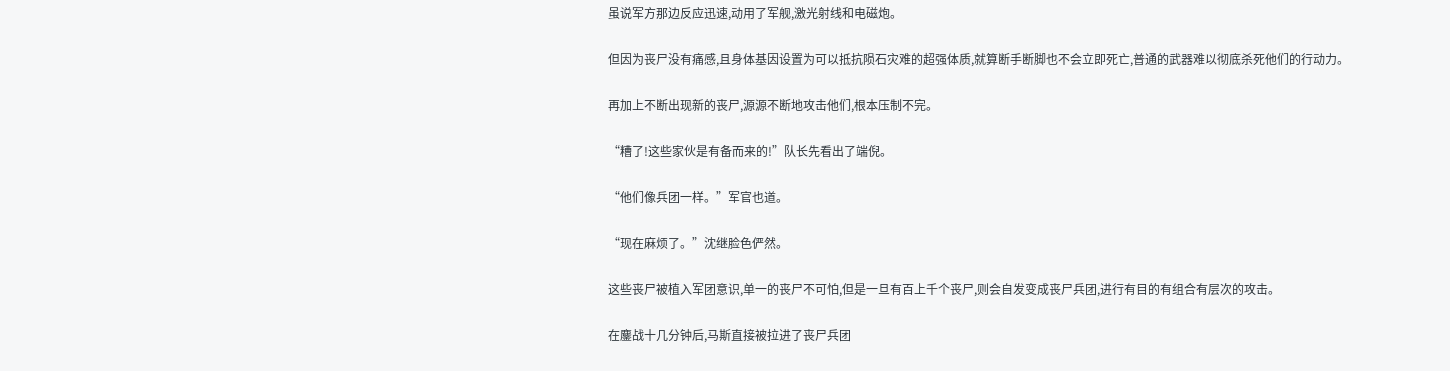虽说军方那边反应迅速,动用了军舰,激光射线和电磁炮。

但因为丧尸没有痛感,且身体基因设置为可以抵抗陨石灾难的超强体质,就算断手断脚也不会立即死亡,普通的武器难以彻底杀死他们的行动力。

再加上不断出现新的丧尸,源源不断地攻击他们,根本压制不完。

“糟了!这些家伙是有备而来的!”队长先看出了端倪。

“他们像兵团一样。”军官也道。

“现在麻烦了。”沈继脸色俨然。

这些丧尸被植入军团意识,单一的丧尸不可怕,但是一旦有百上千个丧尸,则会自发变成丧尸兵团,进行有目的有组合有层次的攻击。

在鏖战十几分钟后,马斯直接被拉进了丧尸兵团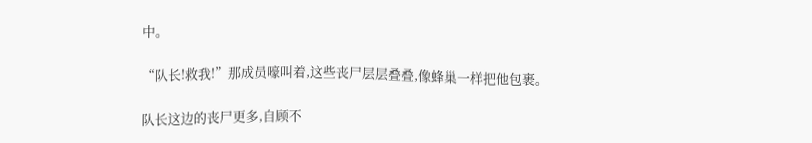中。

“队长!救我!”那成员嚎叫着,这些丧尸层层叠叠,像蜂巢一样把他包裹。

队长这边的丧尸更多,自顾不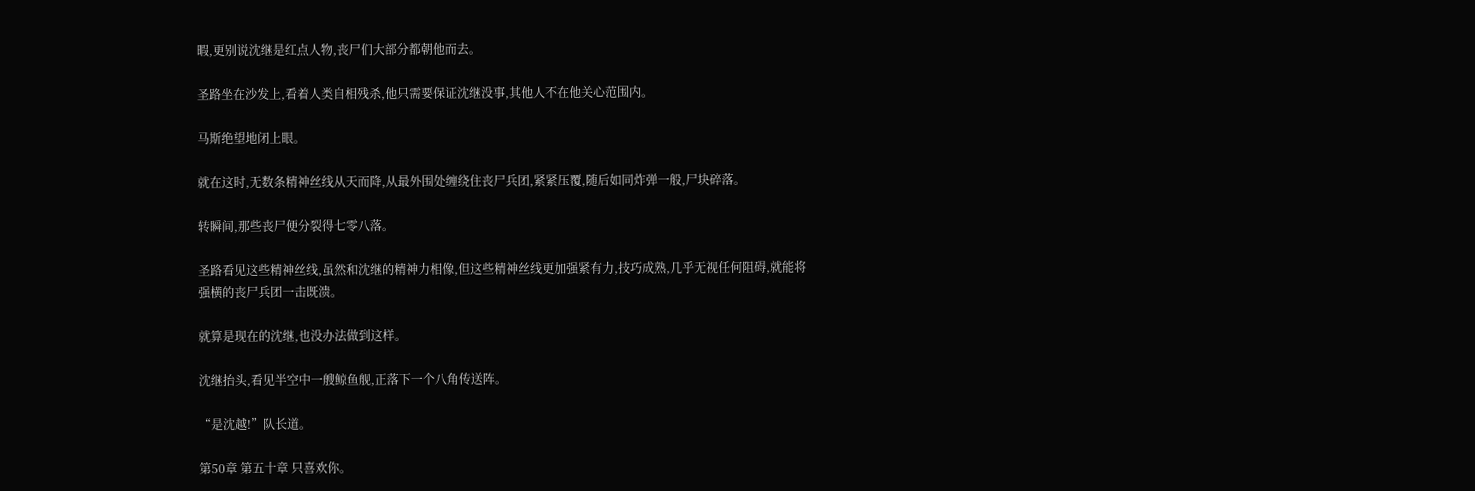暇,更别说沈继是红点人物,丧尸们大部分都朝他而去。

圣路坐在沙发上,看着人类自相残杀,他只需要保证沈继没事,其他人不在他关心范围内。

马斯绝望地闭上眼。

就在这时,无数条精神丝线从天而降,从最外围处缠绕住丧尸兵团,紧紧压覆,随后如同炸弹一般,尸块碎落。

转瞬间,那些丧尸便分裂得七零八落。

圣路看见这些精神丝线,虽然和沈继的精神力相像,但这些精神丝线更加强紧有力,技巧成熟,几乎无视任何阻碍,就能将强横的丧尸兵团一击既溃。

就算是现在的沈继,也没办法做到这样。

沈继抬头,看见半空中一艘鲸鱼舰,正落下一个八角传送阵。

“是沈越!”队长道。

第50章 第五十章 只喜欢你。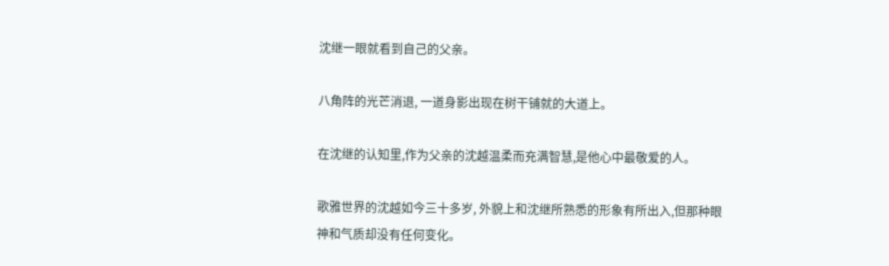沈继一眼就看到自己的父亲。

八角阵的光芒消退, 一道身影出现在树干铺就的大道上。

在沈继的认知里,作为父亲的沈越温柔而充满智慧,是他心中最敬爱的人。

歌雅世界的沈越如今三十多岁, 外貌上和沈继所熟悉的形象有所出入,但那种眼神和气质却没有任何变化。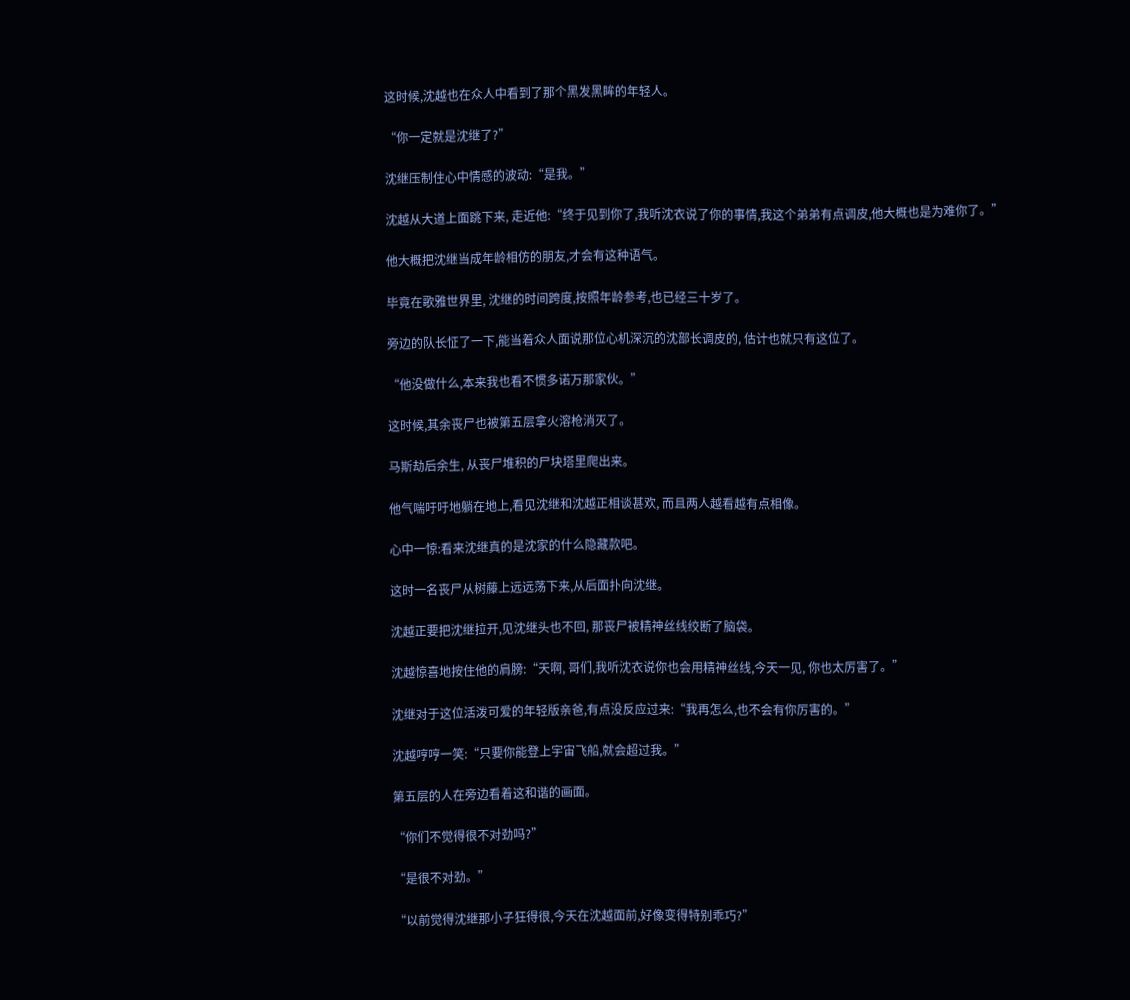这时候,沈越也在众人中看到了那个黑发黑眸的年轻人。

“你一定就是沈继了?”

沈继压制住心中情感的波动:“是我。”

沈越从大道上面跳下来, 走近他:“终于见到你了,我听沈衣说了你的事情,我这个弟弟有点调皮,他大概也是为难你了。”

他大概把沈继当成年龄相仿的朋友,才会有这种语气。

毕竟在歌雅世界里, 沈继的时间跨度,按照年龄参考,也已经三十岁了。

旁边的队长怔了一下,能当着众人面说那位心机深沉的沈部长调皮的, 估计也就只有这位了。

“他没做什么,本来我也看不惯多诺万那家伙。”

这时候,其余丧尸也被第五层拿火溶枪消灭了。

马斯劫后余生, 从丧尸堆积的尸块塔里爬出来。

他气喘吁吁地躺在地上,看见沈继和沈越正相谈甚欢, 而且两人越看越有点相像。

心中一惊:看来沈继真的是沈家的什么隐藏款吧。

这时一名丧尸从树藤上远远荡下来,从后面扑向沈继。

沈越正要把沈继拉开,见沈继头也不回, 那丧尸被精神丝线绞断了脑袋。

沈越惊喜地按住他的肩膀:“天啊, 哥们,我听沈衣说你也会用精神丝线,今天一见, 你也太厉害了。”

沈继对于这位活泼可爱的年轻版亲爸,有点没反应过来:“我再怎么,也不会有你厉害的。”

沈越哼哼一笑:“只要你能登上宇宙飞船,就会超过我。”

第五层的人在旁边看着这和谐的画面。

“你们不觉得很不对劲吗?”

“是很不对劲。”

“以前觉得沈继那小子狂得很,今天在沈越面前,好像变得特别乖巧?”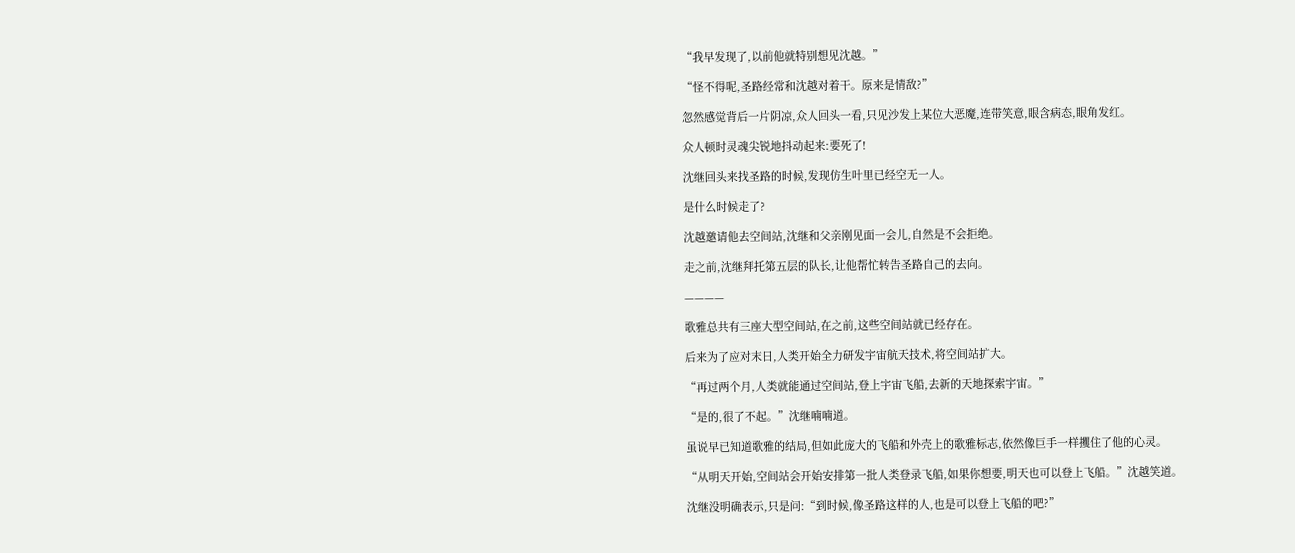“我早发现了,以前他就特别想见沈越。”

“怪不得呢,圣路经常和沈越对着干。原来是情敌?”

忽然感觉背后一片阴凉,众人回头一看,只见沙发上某位大恶魔,连带笑意,眼含病态,眼角发红。

众人顿时灵魂尖锐地抖动起来:要死了!

沈继回头来找圣路的时候,发现仿生叶里已经空无一人。

是什么时候走了?

沈越邀请他去空间站,沈继和父亲刚见面一会儿,自然是不会拒绝。

走之前,沈继拜托第五层的队长,让他帮忙转告圣路自己的去向。

————

歌雅总共有三座大型空间站,在之前,这些空间站就已经存在。

后来为了应对末日,人类开始全力研发宇宙航天技术,将空间站扩大。

“再过两个月,人类就能通过空间站,登上宇宙飞船,去新的天地探索宇宙。”

“是的,很了不起。”沈继喃喃道。

虽说早已知道歌雅的结局,但如此庞大的飞船和外壳上的歌雅标志,依然像巨手一样攫住了他的心灵。

“从明天开始,空间站会开始安排第一批人类登录飞船,如果你想要,明天也可以登上飞船。”沈越笑道。

沈继没明确表示,只是问:“到时候,像圣路这样的人,也是可以登上飞船的吧?”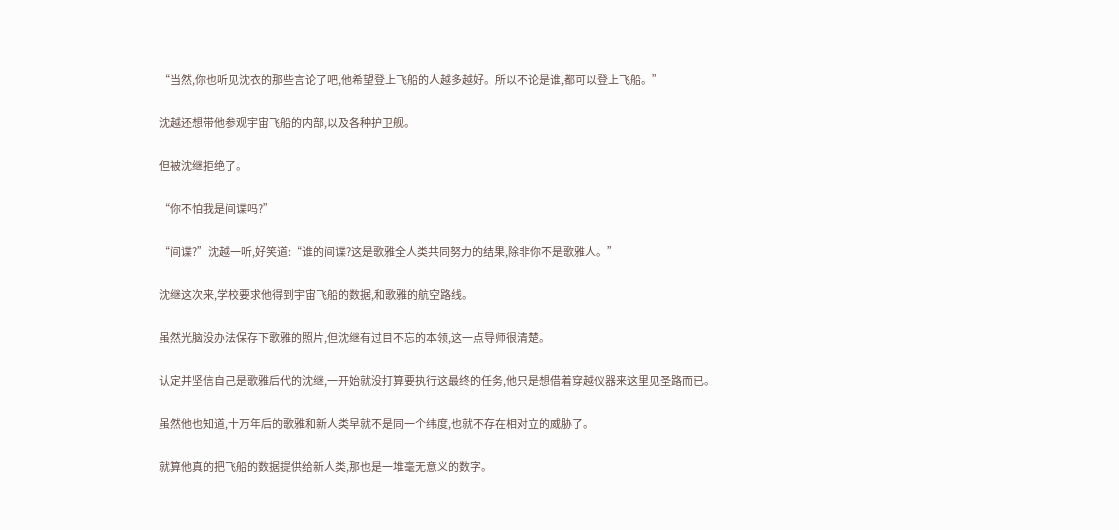“当然,你也听见沈衣的那些言论了吧,他希望登上飞船的人越多越好。所以不论是谁,都可以登上飞船。”

沈越还想带他参观宇宙飞船的内部,以及各种护卫舰。

但被沈继拒绝了。

“你不怕我是间谍吗?”

“间谍?”沈越一听,好笑道:“谁的间谍?这是歌雅全人类共同努力的结果,除非你不是歌雅人。”

沈继这次来,学校要求他得到宇宙飞船的数据,和歌雅的航空路线。

虽然光脑没办法保存下歌雅的照片,但沈继有过目不忘的本领,这一点导师很清楚。

认定并坚信自己是歌雅后代的沈继,一开始就没打算要执行这最终的任务,他只是想借着穿越仪器来这里见圣路而已。

虽然他也知道,十万年后的歌雅和新人类早就不是同一个纬度,也就不存在相对立的威胁了。

就算他真的把飞船的数据提供给新人类,那也是一堆毫无意义的数字。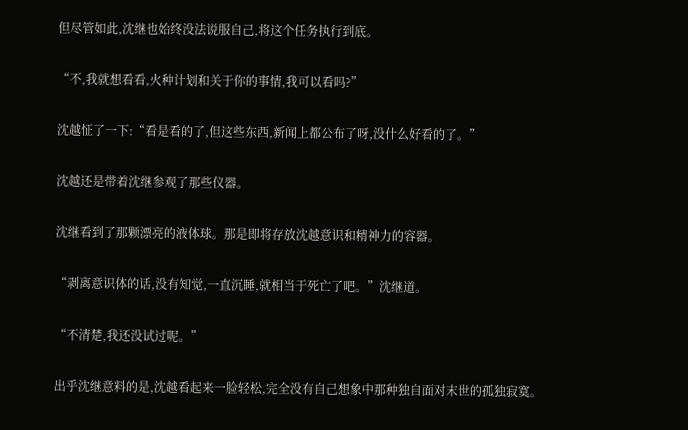但尽管如此,沈继也始终没法说服自己,将这个任务执行到底。

“不,我就想看看,火种计划和关于你的事情,我可以看吗?”

沈越怔了一下:“看是看的了,但这些东西,新闻上都公布了呀,没什么好看的了。”

沈越还是带着沈继参观了那些仪器。

沈继看到了那颗漂亮的液体球。那是即将存放沈越意识和精神力的容器。

“剥离意识体的话,没有知觉,一直沉睡,就相当于死亡了吧。”沈继道。

“不清楚,我还没试过呢。”

出乎沈继意料的是,沈越看起来一脸轻松,完全没有自己想象中那种独自面对末世的孤独寂寞。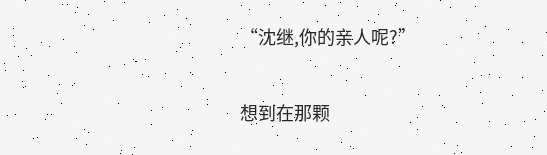“沈继,你的亲人呢?”

想到在那颗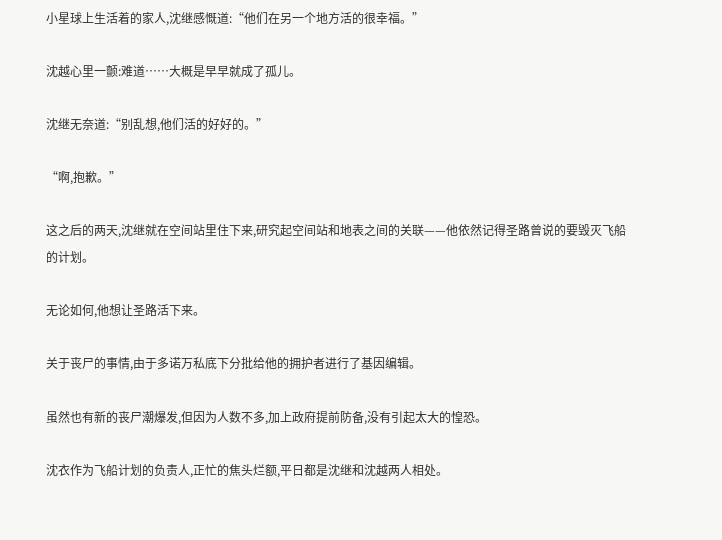小星球上生活着的家人,沈继感慨道:“他们在另一个地方活的很幸福。”

沈越心里一颤:难道……大概是早早就成了孤儿。

沈继无奈道:“别乱想,他们活的好好的。”

“啊,抱歉。”

这之后的两天,沈继就在空间站里住下来,研究起空间站和地表之间的关联——他依然记得圣路曾说的要毁灭飞船的计划。

无论如何,他想让圣路活下来。

关于丧尸的事情,由于多诺万私底下分批给他的拥护者进行了基因编辑。

虽然也有新的丧尸潮爆发,但因为人数不多,加上政府提前防备,没有引起太大的惶恐。

沈衣作为飞船计划的负责人,正忙的焦头烂额,平日都是沈继和沈越两人相处。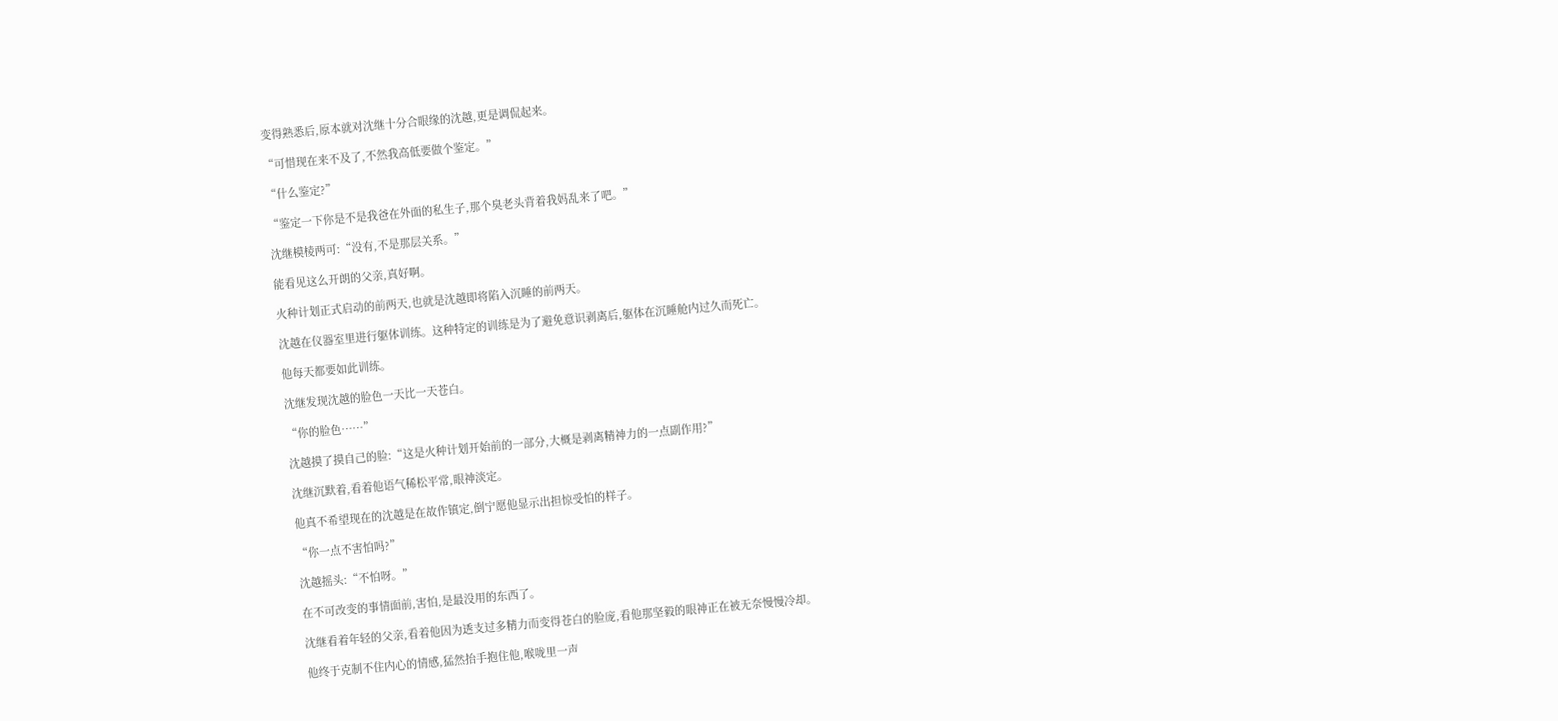变得熟悉后,原本就对沈继十分合眼缘的沈越,更是调侃起来。

“可惜现在来不及了,不然我高低要做个鉴定。”

“什么鉴定?”

“鉴定一下你是不是我爸在外面的私生子,那个臭老头背着我妈乱来了吧。”

沈继模棱两可:“没有,不是那层关系。”

能看见这么开朗的父亲,真好啊。

火种计划正式启动的前两天,也就是沈越即将陷入沉睡的前两天。

沈越在仪器室里进行躯体训练。这种特定的训练是为了避免意识剥离后,躯体在沉睡舱内过久而死亡。

他每天都要如此训练。

沈继发现沈越的脸色一天比一天苍白。

“你的脸色……”

沈越摸了摸自己的脸:“这是火种计划开始前的一部分,大概是剥离精神力的一点副作用?”

沈继沉默着,看着他语气稀松平常,眼神淡定。

他真不希望现在的沈越是在故作镇定,倒宁愿他显示出担惊受怕的样子。

“你一点不害怕吗?”

沈越摇头:“不怕呀。”

在不可改变的事情面前,害怕,是最没用的东西了。

沈继看着年轻的父亲,看着他因为透支过多精力而变得苍白的脸庞,看他那坚毅的眼神正在被无奈慢慢冷却。

他终于克制不住内心的情感,猛然抬手抱住他,喉咙里一声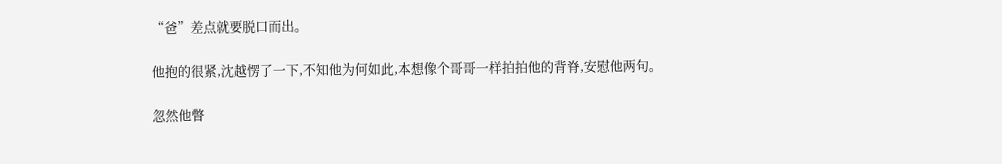“爸”差点就要脱口而出。

他抱的很紧,沈越愣了一下,不知他为何如此,本想像个哥哥一样拍拍他的背脊,安慰他两句。

忽然他瞥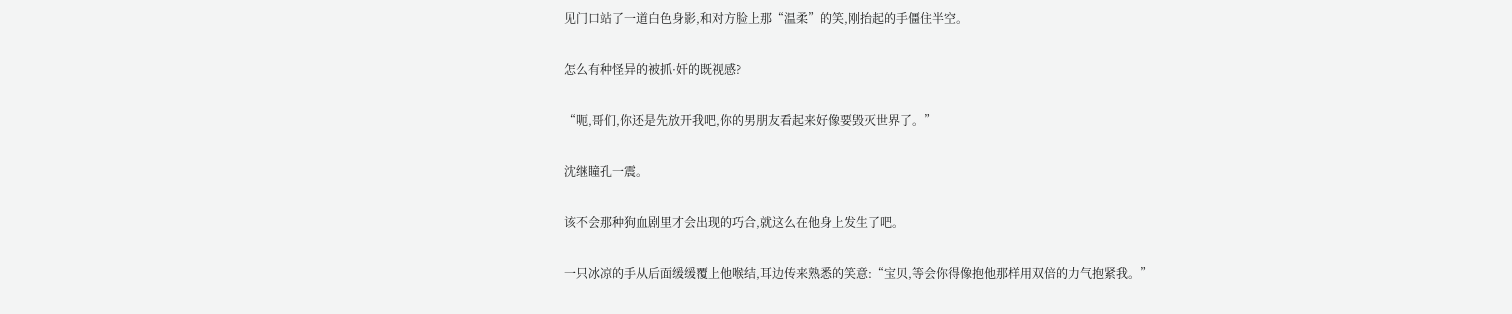见门口站了一道白色身影,和对方脸上那“温柔”的笑,刚抬起的手僵住半空。

怎么有种怪异的被抓·奸的既视感?

“呃,哥们,你还是先放开我吧,你的男朋友看起来好像要毁灭世界了。”

沈继瞳孔一震。

该不会那种狗血剧里才会出现的巧合,就这么在他身上发生了吧。

一只冰凉的手从后面缓缓覆上他喉结,耳边传来熟悉的笑意:“宝贝,等会你得像抱他那样用双倍的力气抱紧我。”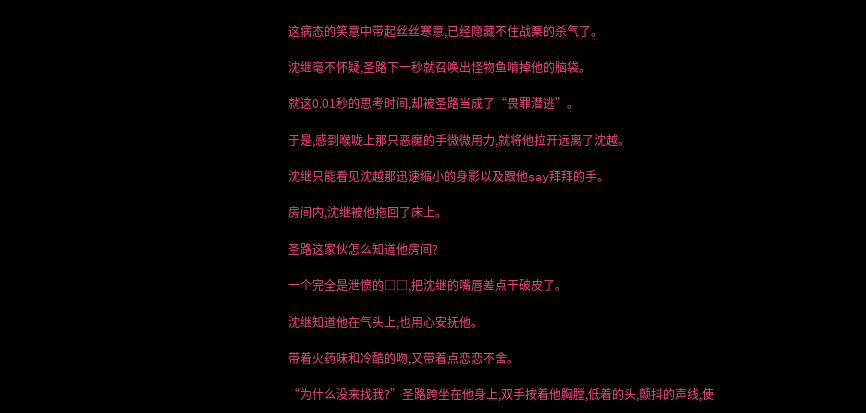这病态的笑意中带起丝丝寒意,已经隐藏不住战栗的杀气了。

沈继毫不怀疑,圣路下一秒就召唤出怪物鱼啃掉他的脑袋。

就这0.01秒的思考时间,却被圣路当成了“畏罪潜逃”。

于是,感到喉咙上那只恶魔的手微微用力,就将他拉开远离了沈越。

沈继只能看见沈越那迅速缩小的身影以及跟他say拜拜的手。

房间内,沈继被他拖回了床上。

圣路这家伙怎么知道他房间?

一个完全是泄愤的□□,把沈继的嘴唇差点干破皮了。

沈继知道他在气头上,也用心安抚他。

带着火药味和冷酷的吻,又带着点恋恋不舍。

“为什么没来找我?”圣路跨坐在他身上,双手按着他胸膛,低着的头,颤抖的声线,使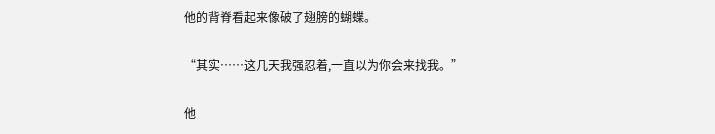他的背脊看起来像破了翅膀的蝴蝶。

“其实……这几天我强忍着,一直以为你会来找我。”

他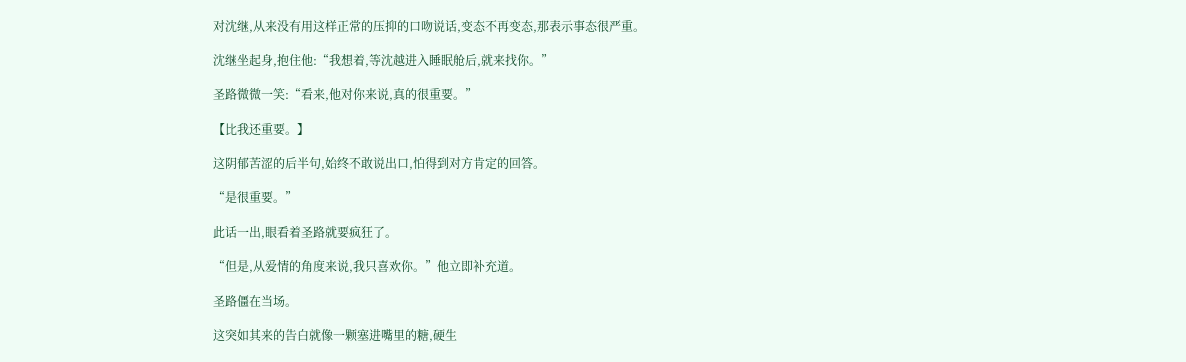对沈继,从来没有用这样正常的压抑的口吻说话,变态不再变态,那表示事态很严重。

沈继坐起身,抱住他:“我想着,等沈越进入睡眠舱后,就来找你。”

圣路微微一笑:“看来,他对你来说,真的很重要。”

【比我还重要。】

这阴郁苦涩的后半句,始终不敢说出口,怕得到对方肯定的回答。

“是很重要。”

此话一出,眼看着圣路就要疯狂了。

“但是,从爱情的角度来说,我只喜欢你。”他立即补充道。

圣路僵在当场。

这突如其来的告白就像一颗塞进嘴里的糖,硬生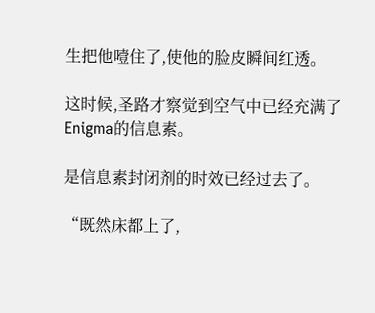生把他噎住了,使他的脸皮瞬间红透。

这时候,圣路才察觉到空气中已经充满了Enigma的信息素。

是信息素封闭剂的时效已经过去了。

“既然床都上了,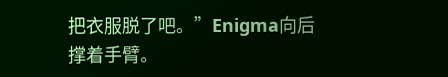把衣服脱了吧。”Enigma向后撑着手臂。